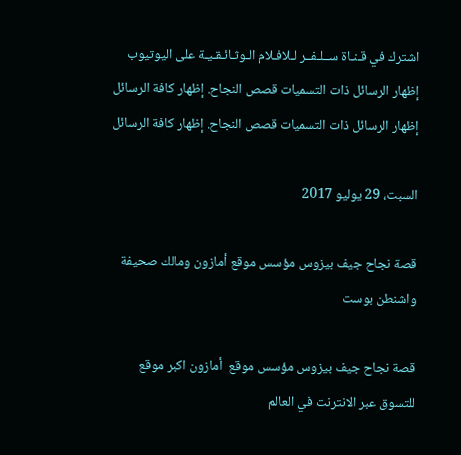اشترك في قـنـاة ســلـفــر لـلافـلام الـوثـائـقـيـة على اليوتيوب
إظهار الرسائل ذات التسميات قصص النجاح. إظهار كافة الرسائل
إظهار الرسائل ذات التسميات قصص النجاح. إظهار كافة الرسائل

السبت، 29 يوليو 2017

قصة نجاح جيف بيزوس مؤسس موقع أمازون ومالك صحيفة واشنطن بوست

قصة نجاح جيف بيزوس مؤسس موقع  أمازون اكبر موقع للتسوق عبر الانترنت في العالم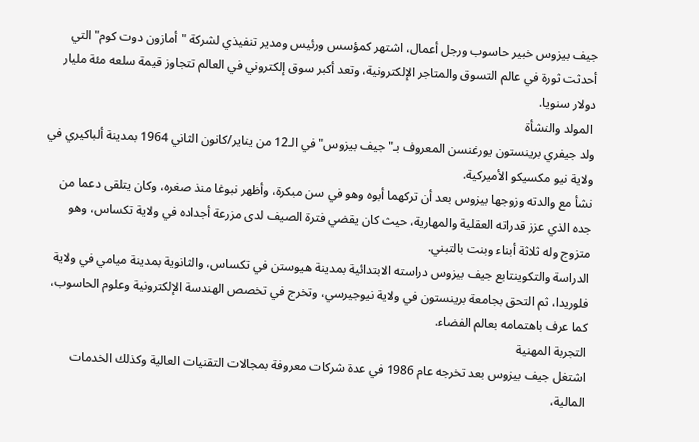جيف بيزوس خبير حاسوب ورجل أعمال، اشتهر كمؤسس ورئيس ومدير تنفيذي لشركة "أمازون دوت كوم" التي أحدثت ثورة في عالم التسوق والمتاجر الإلكترونية، وتعد أكبر سوق إلكتروني في العالم تتجاوز قيمة سلعه مئة مليار دولار سنويا.
 المولد والنشأة
ولد جيفري برينستون يورغنسن المعروف بـ"جيف بيزوس" في الـ12 من يناير/كانون الثاني 1964 بمدينة ألباكيري في ولاية نيو مكسيكو الأميركية.
نشأ مع والدته وزوجها بيزوس بعد أن تركهما أبوه وهو في سن مبكرة، وأظهر نبوغا منذ صغره، وكان يتلقى دعما من جده الذي عزز قدراته العقلية والمهارية، حيث كان يقضي فترة الصيف لدى مزرعة أجداده في ولاية تكساس، وهو متزوج وله ثلاثة أبناء وبنت بالتبني.
الدراسة والتكوينتابع جيف بيزوس دراسته الابتدائية بمدينة هيوستن في تكساس، والثانوية بمدينة ميامي في ولاية فلوريدا، ثم التحق بجامعة برينستون في ولاية نيوجيرسي، وتخرج في تخصص الهندسة الإلكترونية وعلوم الحاسوب، كما عرف باهتمامه بعالم الفضاء.
التجربة المهنية
اشتغل جيف بيزوس بعد تخرجه عام 1986 في عدة شركات معروفة بمجالات التقنيات العالية وكذلك الخدمات المالية،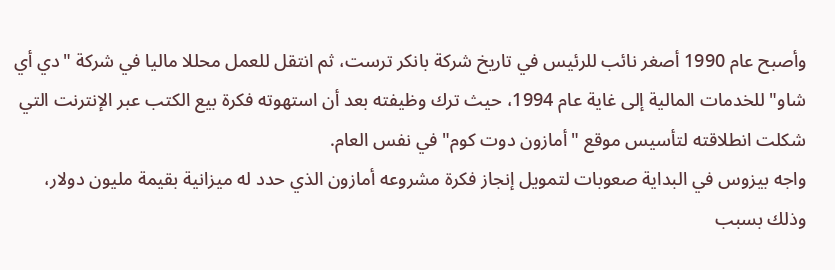وأصبح عام 1990 أصغر نائب للرئيس في تاريخ شركة بانكر ترست، ثم انتقل للعمل محللا ماليا في شركة "دي أي شاو" للخدمات المالية إلى غاية عام 1994، حيث ترك وظيفته بعد أن استهوته فكرة بيع الكتب عبر الإنترنت التي شكلت انطلاقته لتأسيس موقع "أمازون دوت كوم" في نفس العام.
واجه بيزوس في البداية صعوبات لتمويل إنجاز فكرة مشروعه أمازون الذي حدد له ميزانية بقيمة مليون دولار، وذلك بسبب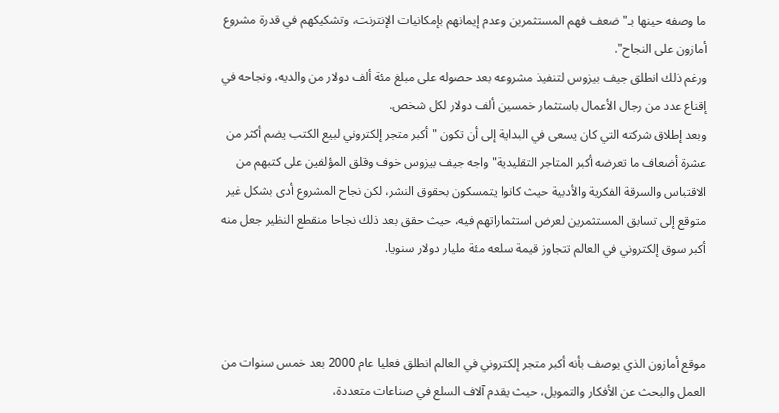ما وصفه حينها بـ"ضعف فهم المستثمرين وعدم إيمانهم بإمكانيات الإنترنت، وتشكيكهم في قدرة مشروع أمازون على النجاح".
ورغم ذلك انطلق جيف بيزوس لتنفيذ مشروعه بعد حصوله على مبلغ مئة ألف دولار من والديه، ونجاحه في إقناع عدد من رجال الأعمال باستثمار خمسين ألف دولار لكل شخص.
وبعد إطلاق شركته التي كان يسعى في البداية إلى أن تكون "أكبر متجر إلكتروني لبيع الكتب يضم أكثر من عشرة أضعاف ما تعرضه أكبر المتاجر التقليدية" واجه جيف بيزوس خوف وقلق المؤلفين على كتبهم من الاقتباس والسرقة الفكرية والأدبية حيث كانوا يتمسكون بحقوق النشر، لكن نجاح المشروع أدى بشكل غير متوقع إلى تسابق المستثمرين لعرض استثماراتهم فيه، حيث حقق بعد ذلك نجاحا منقطع النظير جعل منه أكبر سوق إلكتروني في العالم تتجاوز قيمة سلعه مئة مليار دولار سنويا.



موقع أمازون الذي يوصف بأنه أكبر متجر إلكتروني في العالم انطلق فعليا عام 2000 بعد خمس سنوات من العمل والبحث عن الأفكار والتمويل، حيث يقدم آلاف السلع في صناعات متعددة،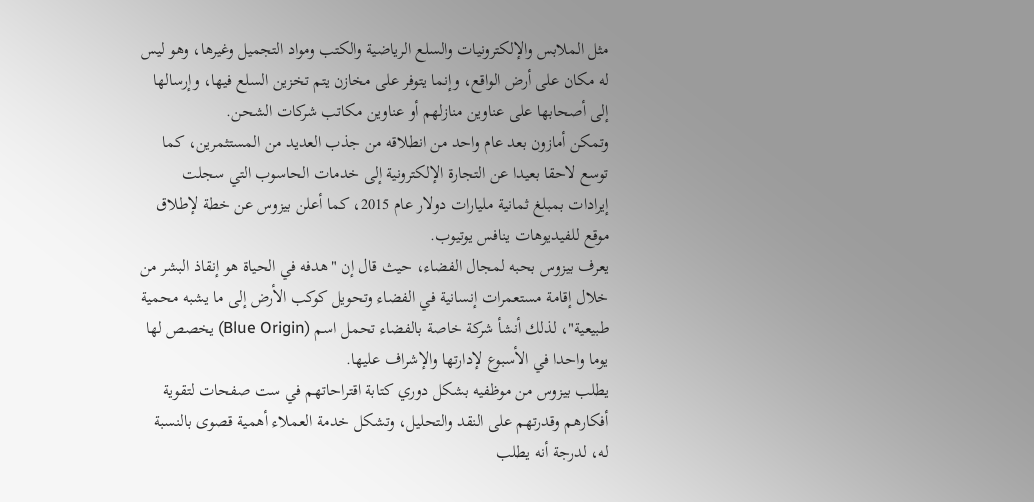مثل الملابس والإلكترونيات والسلع الرياضية والكتب ومواد التجميل وغيرها، وهو ليس له مكان على أرض الواقع، وإنما يتوفر على مخازن يتم تخزين السلع فيها، وإرسالها إلى أصحابها على عناوين منازلهم أو عناوين مكاتب شركات الشحن.
وتمكن أمازون بعد عام واحد من انطلاقه من جذب العديد من المستثمرين، كما توسع لاحقا بعيدا عن التجارة الإلكترونية إلى خدمات الحاسوب التي سجلت إيرادات بمبلغ ثمانية مليارات دولار عام 2015، كما أعلن بيزوس عن خطة لإطلاق موقع للفيديوهات ينافس يوتيوب.
يعرف بيزوس بحبه لمجال الفضاء، حيث قال إن "هدفه في الحياة هو إنقاذ البشر من خلال إقامة مستعمرات إنسانية في الفضاء وتحويل كوكب الأرض إلى ما يشبه محمية طبيعية"، لذلك أنشأ شركة خاصة بالفضاء تحمل اسم (Blue Origin) يخصص لها يوما واحدا في الأسبوع لإدارتها والإشراف عليها.
يطلب بيزوس من موظفيه بشكل دوري كتابة اقتراحاتهم في ست صفحات لتقوية أفكارهم وقدرتهم على النقد والتحليل، وتشكل خدمة العملاء أهمية قصوى بالنسبة له، لدرجة أنه يطلب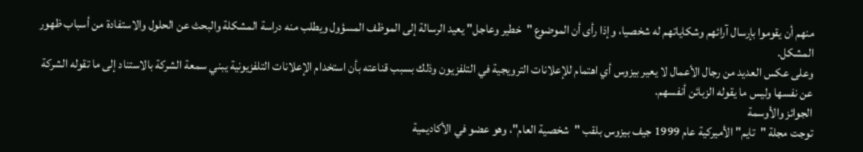منهم أن يقوموا بإرسال آرائهم وشكاياتهم له شخصيا، وإذا رأى أن الموضوع "خطير وعاجل" يعيد الرسالة إلى الموظف المسؤول ويطلب منه دراسة المشكلة والبحث عن الحلول والاستفادة من أسباب ظهور المشكل.
وعلى عكس العديد من رجال الأعمال لا يعير بيزوس أي اهتمام للإعلانات الترويجية في التلفزيون وذلك بسبب قناعته بأن استخدام الإعلانات التلفزيونية يبني سمعة الشركة بالاستناد إلى ما تقوله الشركة عن نفسها وليس ما يقوله الزبائن أنفسهم.
الجوائز والأوسمة
توجت مجلة "تايم" الأميركية عام 1999 جيف بيزوس بلقب "شخصية العام"، وهو عضو في الأكاديمية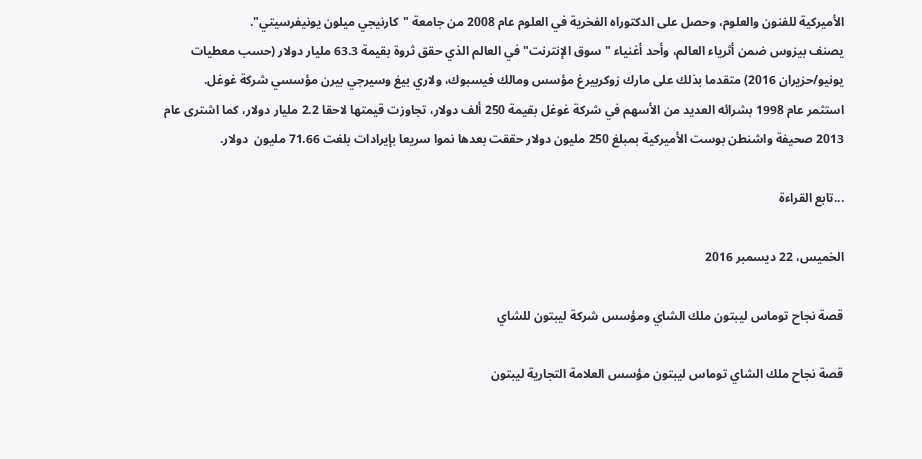الأميركية للفنون والعلوم، وحصل على الدكتوراه الفخرية في العلوم عام 2008 من جامعة "كارنيجي ميلون يونيفرسيتي".
يصنف بيزوس ضمن أثرياء العالم، وأحد أغنياء "سوق الإنترنت" في العالم الذي حقق ثروة بقيمة 63.3 مليار دولار (حسب معطيات يونيو/حزيران 2016) متقدما بذلك على مارك زوكربيرغ مؤسس ومالك فيسبوك، ولاري بيغ وسيرجي بيرن مؤسسي شركة غوغل.
استثمر عام 1998 بشرائه العديد من الأسهم في شركة غوغل بقيمة 250 ألف دولار، تجاوزت قيمتها لاحقا 2.2 مليار دولار، كما اشترى عام 2013 صحيفة واشنطن بوست الأميركية بمبلغ 250 مليون دولار حققت بعدها نموا سريعا بإيرادات بلغت 71.66 مليون  دولار.

...تابع القراءة

الخميس، 22 ديسمبر 2016

قصة نجاح توماس ليبتون ملك الشاي ومؤسس شركة ليبتون للشاي

قصة نجاح ملك الشاي توماس ليبتون مؤسس العلامة التجارية ليبتون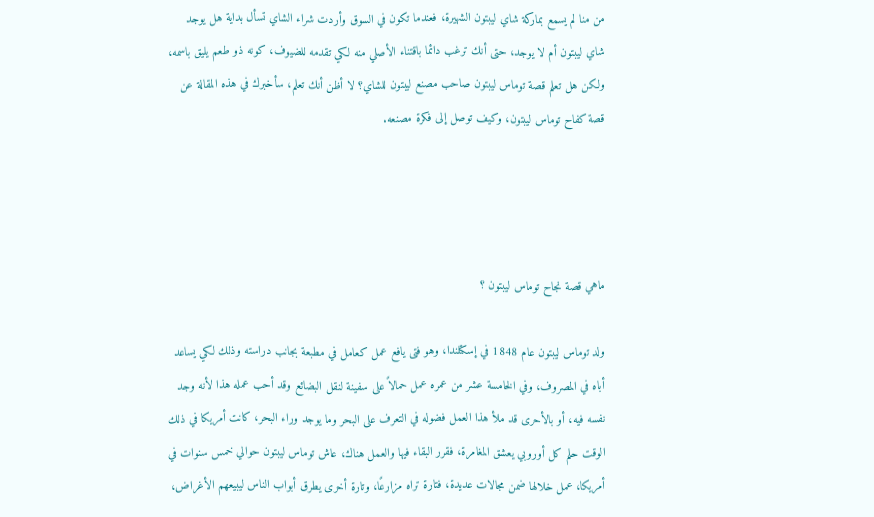من منا لم يسمع بماركة شاي ليبتون الشهيرة، فعندما تكون في السوق وأردت شراء الشاي تسأل بداية هل يوجد شاي ليبتون أم لا يوجد، حتى أنك ترغب دائما باقتناء الأصلي منه لكي تقدمه للضيوف، كونه ذو طعم يليق باسمه، ولكن هل تعلم قصة توماس ليبتون صاحب مصنع ليبتون للشاي؟ لا أظن أنك تعلم، سأخبرك في هذه المقالة عن قصة كفاح توماس ليبتون، وكيف توصل إلى فكرة مصنعه.




ماهي قصة نجاح توماس ليبتون ؟

ولد توماس ليبتون عام 1848 في إسكتلندا، وهو فتى يافع عمل كعامل في مطبعة بجانب دراسته وذلك لكي يساعد أباه في المصروف، وفي الخامسة عشر من عمره عمل حمالاً على سفينة لنقل البضائع وقد أحب عمله هذا لأنه وجد نفسه فيه، أو بالأحرى قد ملأ هذا العمل فضوله في التعرف على البحر وما يوجد وراء البحر، كانت أمريكا في ذلك الوقت حلم كل أوروبي يعشق المغامرة، فقرر البقاء فيها والعمل هناك، عاش توماس ليبتون حوالي خمس سنوات في أمريكا، عمل خلالها ضمن مجالات عديدة، فتارة تراه مزارعًا، وتارة أخرى يطرق أبواب الناس ليبيعهم الأغراض،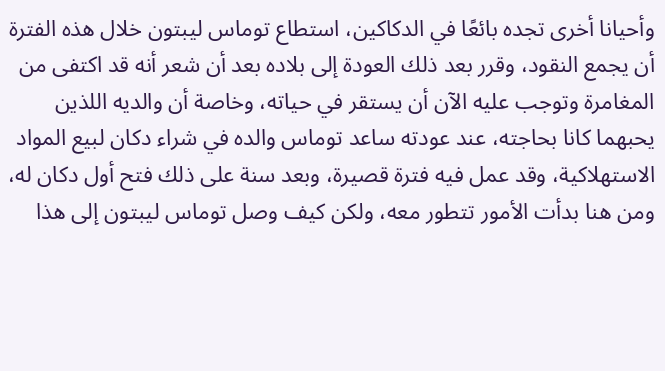وأحيانا أخرى تجده بائعًا في الدكاكين، استطاع توماس ليبتون خلال هذه الفترة أن يجمع النقود، وقرر بعد ذلك العودة إلى بلاده بعد أن شعر أنه قد اكتفى من المغامرة وتوجب عليه الآن أن يستقر في حياته، وخاصة أن والديه اللذين يحبهما كانا بحاجته، عند عودته ساعد توماس والده في شراء دكان لبيع المواد الاستهلاكية، وقد عمل فيه فترة قصيرة، وبعد سنة على ذلك فتح أول دكان له، ومن هنا بدأت الأمور تتطور معه، ولكن كيف وصل توماس ليبتون إلى هذا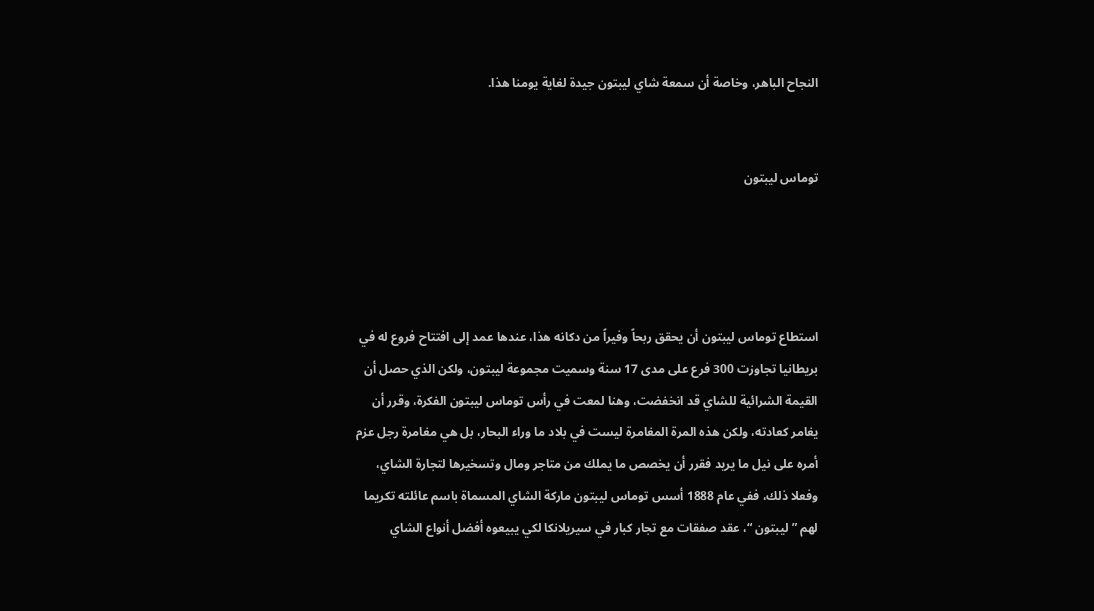النجاح الباهر، وخاصة أن سمعة شاي ليبتون جيدة لغاية يومنا هذا.


توماس ليبتون




استطاع توماس ليبتون أن يحقق ربحاً وفيراً من دكانه هذا، عندها عمد إلى افتتاح فروع له في بريطانيا تجاوزت 300 فرع على مدى 17 سنة وسميت مجموعة ليبتون، ولكن الذي حصل أن القيمة الشرائية للشاي قد انخفضت، وهنا لمعت في رأس توماس ليبتون الفكرة، وقرر أن يغامر كعادته، ولكن هذه المرة المغامرة ليست في بلاد ما وراء البحار، بل هي مغامرة رجل عزم أمره على نيل ما يريد فقرر أن يخصص ما يملك من متاجر ومال وتسخيرها لتجارة الشاي، وفعلا ذلك، ففي عام 1888 أسس توماس ليبتون ماركة الشاي المسماة باسم عائلته تكريما لهم ” ليبتون “، عقد صفقات مع تجار كبار في سيريلانكا لكي يبيعوه أفضل أنواع الشاي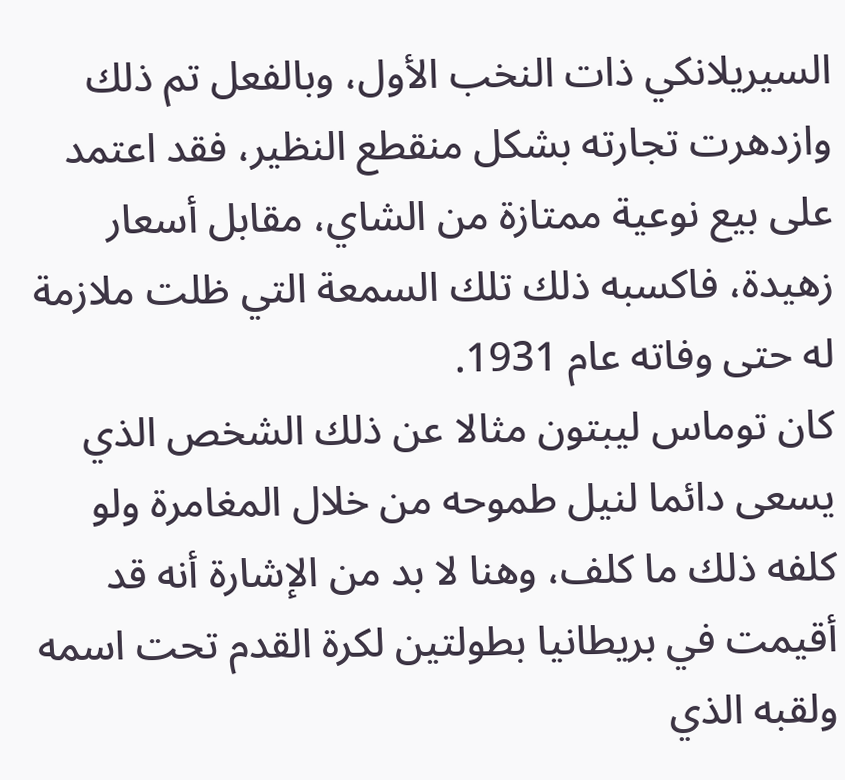السيريلانكي ذات النخب الأول، وبالفعل تم ذلك وازدهرت تجارته بشكل منقطع النظير، فقد اعتمد على بيع نوعية ممتازة من الشاي، مقابل أسعار زهيدة، فاكسبه ذلك تلك السمعة التي ظلت ملازمة له حتى وفاته عام 1931.
كان توماس ليبتون مثالا عن ذلك الشخص الذي يسعى دائما لنيل طموحه من خلال المغامرة ولو كلفه ذلك ما كلف، وهنا لا بد من الإشارة أنه قد أقيمت في بريطانيا بطولتين لكرة القدم تحت اسمه ولقبه الذي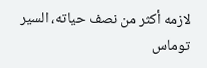لازمه أكثر من نصف حياته، السير توماس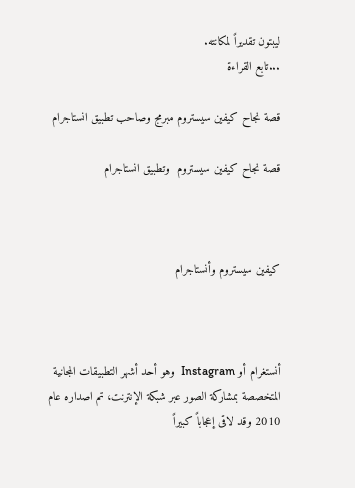ليبتون تقديراً لمكانته.
...تابع القراءة

قصة نجاح كيفين سيستروم مبرمج وصاحب تطبيق انستاجرام

قصة نجاح كيفين سيستروم  وتطبيق انستاجرام



كيفين سيستروم وأنستاجرام



أنستغرام أو Instagram  وهو أحد أشهر التطبيقات المجانية المتخصصة بمشاركة الصور عبر شبكة الإنترنت، تم اصداره عام 2010 وقد لاقى إعجاباً كبيراً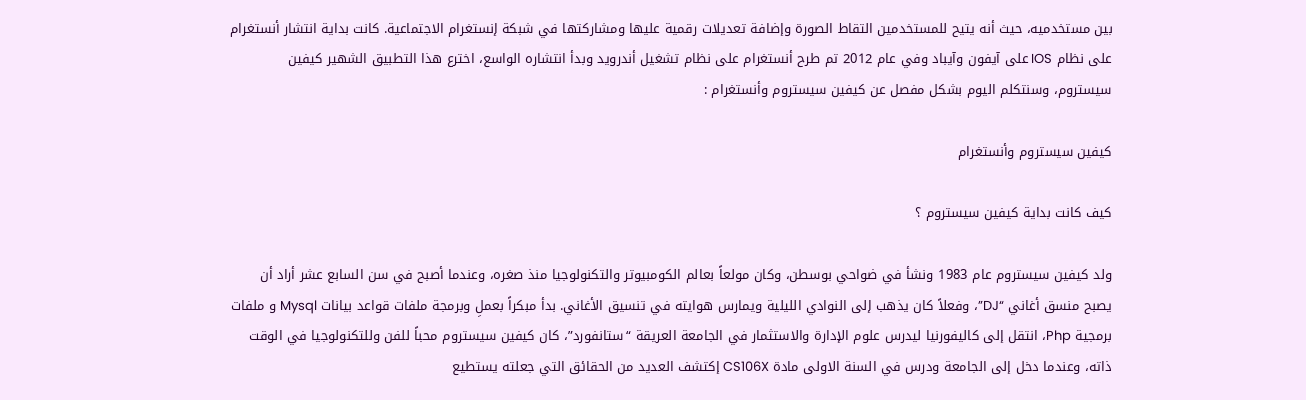بين مستخدميه، حيث أنه يتيح للمستخدمين التقاط الصورة وإضافة تعديلات رقمية عليها ومشاركتها في شبكة إنستغرام الاجتماعية. كانت بداية انتشار أنستغرام على نظام IOS على آيفون وآيباد وفي عام 2012 تم طرح أنستغرام على نظام تشغيل أندرويد وبدأ انتشاره الواسع، اخترع هذا التطبيق الشهير كيفين سيستروم، وسنتكلم اليوم بشكل مفصل عن كيفين سيستروم وأنستغرام :

كيفين سيستروم وأنستغرام

كيف كانت بداية كيفين سيستروم ؟

ولد كيفين سيستروم عام 1983 ونشأ في ضواحي بوسطن، وكان مولعاً بعالم الكومبيوتر والتكنولوجيا منذ صغره، وعندما أصبح في سن السابع عشر أراد أن يصبح منسق أغاني “DJ”، وفعلاً كان يذهب إلى النوادي الليلية ويمارس هوايته في تنسيق الأغاني. بدأ مبكراً بعملِ وبرمجة ملفات قواعد بيانات Mysql و ملفات برمجية Php، انتقل إلى كاليفورنيا ليدرس علوم الإدارة والاستثمار في الجامعة العريقة “ستانفورد”، كان كيفين سيستروم محباً للفن وللتكنولوجيا في الوقت ذاته، وعندما دخل إلى الجامعة ودرس في السنة الاولى مادة CS106X إكتشف العديد من الحقائق التي جعلته يستطيع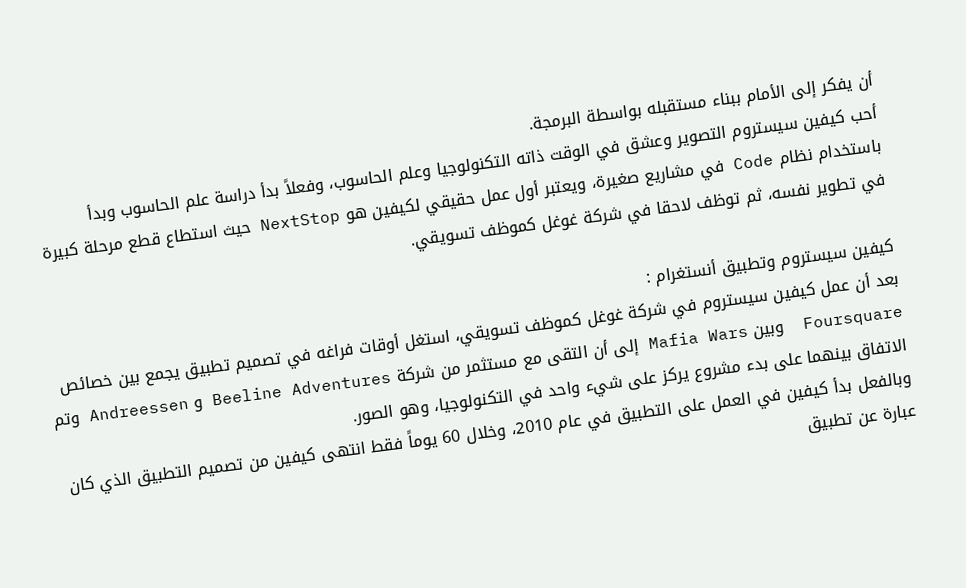أن يفكر إلى الأمام ببناء مستقبله بواسطة البرمجة.
أحب كيفين سيستروم التصوير وعشق في الوقت ذاته التكنولوجيا وعلم الحاسوب، وفعلاً بدأ دراسة علم الحاسوب وبدأ باستخدام نظام Code في مشاريع صغيرة، ويعتبر أول عمل حقيقي لكيفين هو NextStop حيث استطاع قطع مرحلة كبيرة في تطوير نفسه، ثم توظف لاحقا في شركة غوغل كموظف تسويقي.

كيفين سيستروم وتطبيق أنستغرام :
بعد أن عمل كيفين سيستروم في شركة غوغل كموظف تسويقي، استغل أوقات فراغه في تصميم تطبيق يجمع بين خصائص Foursquare  وبين Mafia Wars إلى أن التقى مع مستثمر من شركة Beeline Adventures و Andreessen وتم الاتفاق بينهما على بدء مشروع يركز على شيء واحد في التكنولوجيا، وهو الصور.
وبالفعل بدأ كيفين في العمل على التطبيق في عام 2010، وخلال 60 يوماً فقط انتهى كيفين من تصميم التطبيق الذي كان عبارة عن تطبيق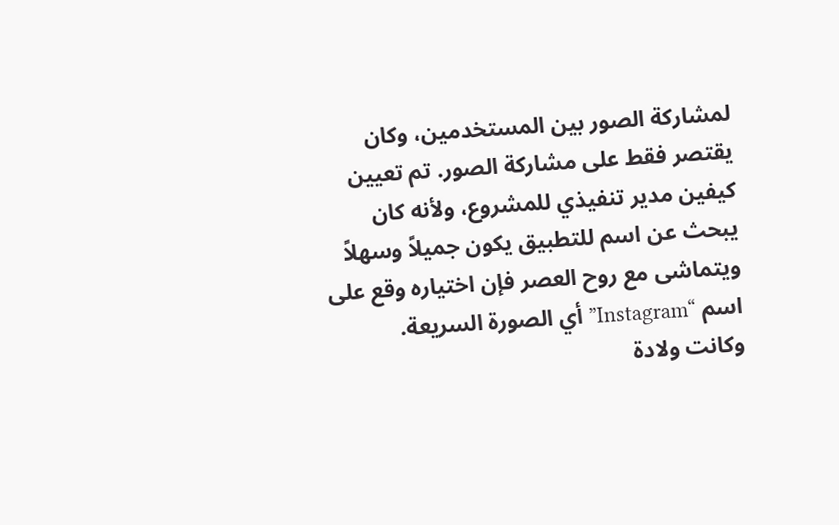لمشاركة الصور بين المستخدمين، وكان يقتصر فقط على مشاركة الصور. تم تعيين كيفين مدير تنفيذي للمشروع، ولأنه كان يبحث عن اسم للتطبيق يكون جميلاً وسهلاً ويتماشى مع روح العصر فإن اختياره وقع على اسم “Instagram” أي الصورة السريعة.
وكانت ولادة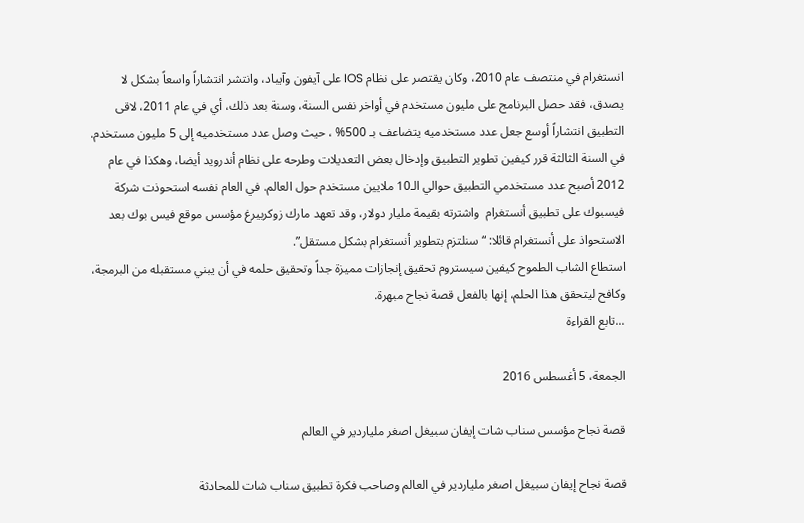انستغرام في منتصف عام 2010، وكان يقتصر على نظام IOS على آيفون وآيباد، وانتشر انتشاراً واسعاً بشكل لا يصدق، فقد حصل البرنامج على مليون مستخدم في أواخر نفس السنة، وسنة بعد ذلك، أي في عام 2011، لاقى التطبيق انتشاراً أوسع جعل عدد مستخدميه يتضاعف بـ 500% ، حيث وصل عدد مستخدميه إلى 5 مليون مستخدم.
في السنة الثالثة قرر كيفين تطوير التطبيق وإدخال بعض التعديلات وطرحه على نظام أندرويد أيضا، وهكذا في عام 2012 أصبح عدد مستخدمي التطبيق حوالي الـ10 ملايين مستخدم حول العالم. في العام نفسه استحوذت شركة فيسبوك على تطبيق أنستغرام  واشترته بقيمة مليار دولار، وقد تعهد مارك زوكربيرغ مؤسس موقع فيس بوك بعد الاستحواذ على أنستغرام قائلا: “سنلتزم بتطوير أنستغرام بشكل مستقل”.
استطاع الشاب الطموح كيفين سيستروم تحقيق إنجازات مميزة جداً وتحقيق حلمه في أن يبني مستقبله من البرمجة، وكافح ليتحقق هذا الحلم، إنها بالفعل قصة نجاح مبهرة.
...تابع القراءة

الجمعة، 5 أغسطس 2016

قصة نجاح مؤسس سناب شات إيفان سبيغل اصغر ملياردير في العالم

قصة نجاح إيفان سبيغل اصغر ملياردير في العالم وصاحب فكرة تطبيق سناب شات للمحادثة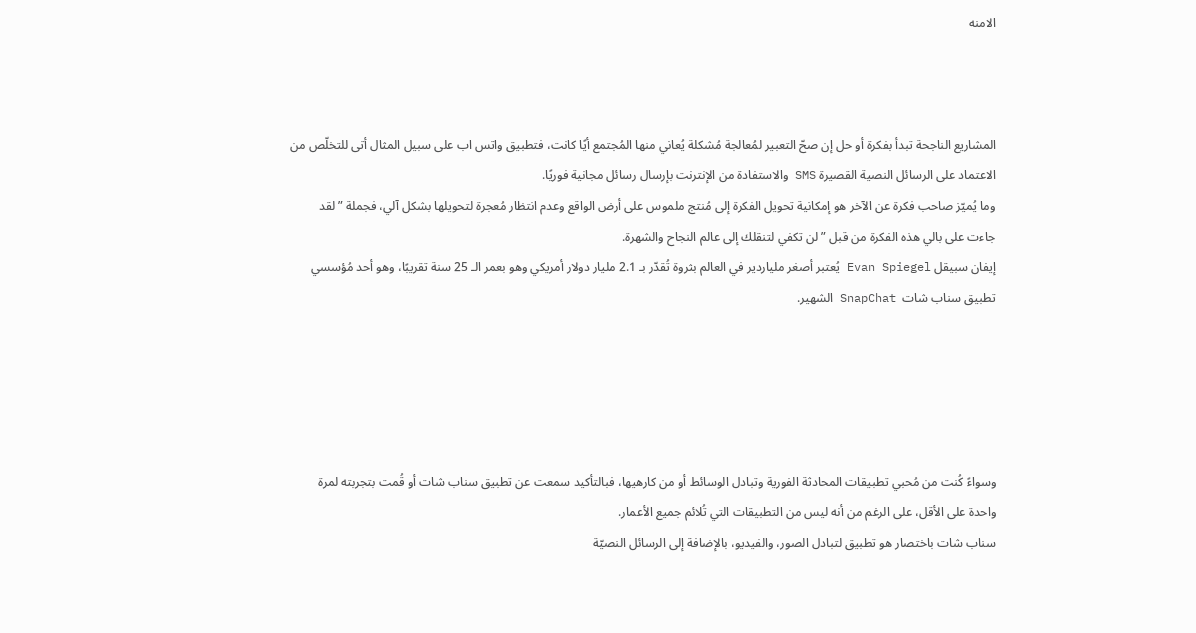الامنه



المشاريع الناجحة تبدأ بفكرة أو حل إن صحّ التعبير لمُعالجة مُشكلة يُعاني منها المُجتمع أيًا كانت، فتطبيق واتس اب على سبيل المثال أتى للتخلّص من الاعتماد على الرسائل النصية القصيرة SMS والاستفادة من الإنترنت بإرسال رسائل مجانية فوريًا.
وما يُميّز صاحب فكرة عن الآخر هو إمكانية تحويل الفكرة إلى مُنتج ملموس على أرض الواقع وعدم انتظار مُعجرة لتحويلها بشكل آلي، فجملة ” لقد جاءت على بالي هذه الفكرة من قبل ” لن تكفي لتنقلك إلى عالم النجاح والشهرة.
إيفان سبيقل Evan Spiegel يُعتبر أصغر ملياردير في العالم بثروة تُقدّر بـ 2.1 مليار دولار أمريكي وهو بعمر الـ 25 سنة تقريبًا، وهو أحد مُؤسسي تطبيق سناب شات  SnapChat الشهير.





وسواءً كُنت من مُحبي تطبيقات المحادثة الفورية وتبادل الوسائط أو من كارهيها، فبالتأكيد سمعت عن تطبيق سناب شات أو قُمت بتجربته لمرة واحدة على الأقل، على الرغم من أنه ليس من التطبيقات التي تُلائم جميع الأعمار.
سناب شات باختصار هو تطبيق لتبادل الصور، والفيديو، بالإضافة إلى الرسائل النصيّة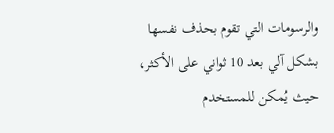والرسومات التي تقوم بحذف نفسها بشكل آلي بعد 10 ثواني على الأكثر، حيث يُمكن للمستخدم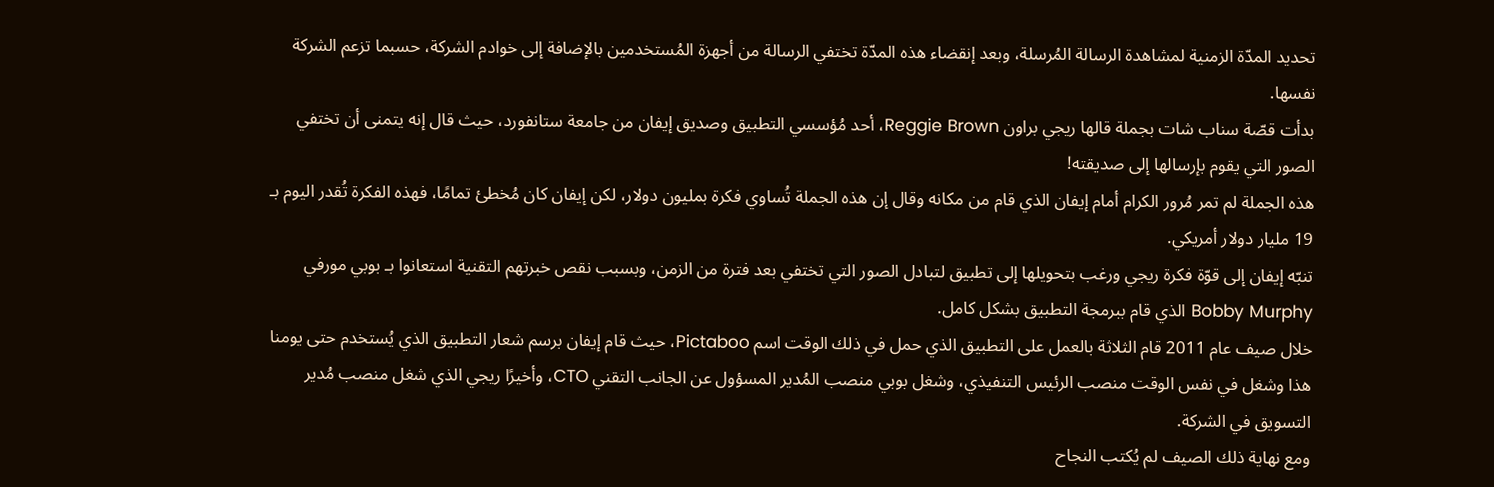تحديد المدّة الزمنية لمشاهدة الرسالة المُرسلة، وبعد إنقضاء هذه المدّة تختفي الرسالة من أجهزة المُستخدمين بالإضافة إلى خوادم الشركة، حسبما تزعم الشركة نفسها.
بدأت قصّة سناب شات بجملة قالها ريجي براون Reggie Brown، أحد مُؤسسي التطبيق وصديق إيفان من جامعة ستانفورد، حيث قال إنه يتمنى أن تختفي الصور التي يقوم بإرسالها إلى صديقته!
هذه الجملة لم تمر مُرور الكرام أمام إيفان الذي قام من مكانه وقال إن هذه الجملة تُساوي فكرة بمليون دولار، لكن إيفان كان مُخطئ تمامًا، فهذه الفكرة تُقدر اليوم بـ 19 مليار دولار أمريكي.
تنبّه إيفان إلى قوّة فكرة ريجي ورغب بتحويلها إلى تطبيق لتبادل الصور التي تختفي بعد فترة من الزمن، وبسبب نقص خبرتهم التقنية استعانوا بـ بوبي مورفي Bobby Murphy الذي قام ببرمجة التطبيق بشكل كامل.
خلال صيف عام 2011 قام الثلاثة بالعمل على التطبيق الذي حمل في ذلك الوقت اسم Pictaboo، حيث قام إيفان برسم شعار التطبيق الذي يُستخدم حتى يومنا هذا وشغل في نفس الوقت منصب الرئيس التنفيذي، وشغل بوبي منصب المُدير المسؤول عن الجانب التقني CTO، وأخيرًا ريجي الذي شغل منصب مُدير التسويق في الشركة.
ومع نهاية ذلك الصيف لم يُكتب النجاح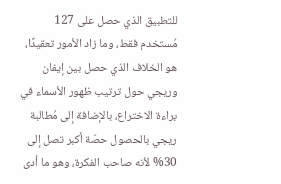للتطبيق الذي حصل على 127 مُستخدم فقط، وما زاد الأمور تعقيدًا، هو الخلاف الذي حصل بين إيفان وريجي حول ترتيب ظهور الأسماء في براءة الاختراع، بالإضافة إلى مُطالبة ريجي بالحصول حصّة أكبر تصل إلى 30% لأنه صاحب الفكرة، وهو ما أدى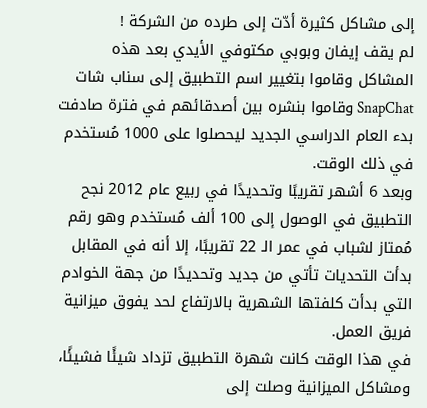إلى مشاكل كثيرة أدّت إلى طرده من الشركة !
لم يقف إيفان وبوبي مكتوفي الأيدي بعد هذه المشاكل وقاموا بتغيير اسم التطبيق إلى سناب شات SnapChat وقاموا بنشره بين أصدقائهم في فترة صادفت بدء العام الدراسي الجديد ليحصلوا على 1000 مُستخدم في ذلك الوقت.
وبعد 6 أشهر تقريبًا وتحديدًا في ربيع عام 2012 نجح التطبيق في الوصول إلى 100 ألف مُستخدم وهو رقم مُمتاز لشباب في عمر الـ 22 تقريبًا، إلا أنه في المقابل بدأت التحديات تأتي من جديد وتحديدًا من جهة الخوادم التي بدأت كلفتها الشهرية بالارتفاع لحد يفوق ميزانية فريق العمل.
في هذا الوقت كانت شهرة التطبيق تزداد شيئًا فشيئًا، ومشاكل الميزانية وصلت إلى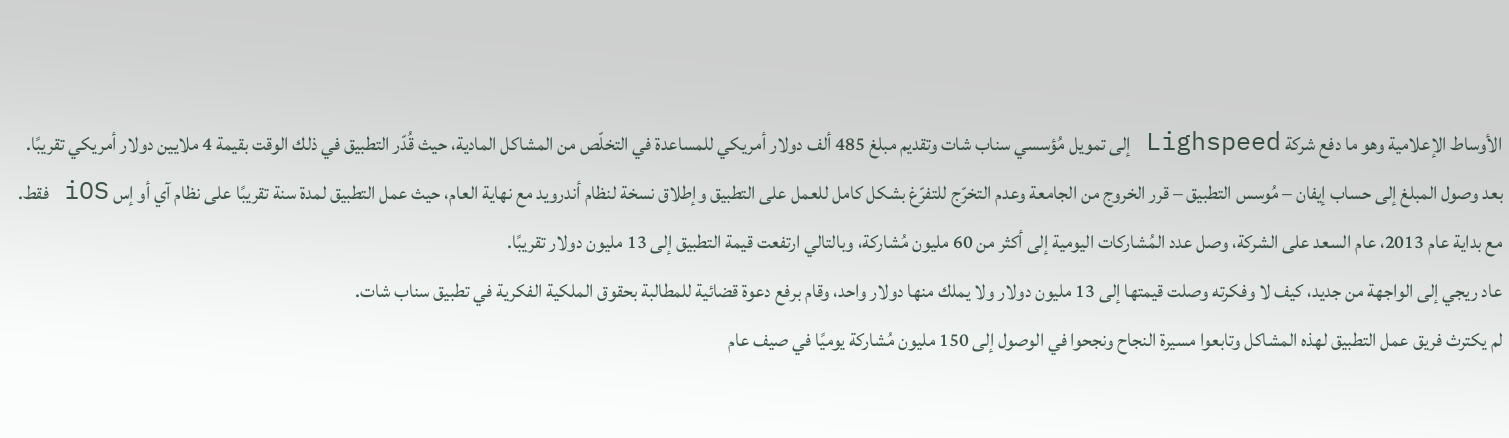الأوساط الإعلامية وهو ما دفع شركة Lighspeed إلى تمويل مُؤسسي سناب شات وتقديم مبلغ 485 ألف دولار أمريكي للمساعدة في التخلّص من المشاكل المادية، حيث قُدّر التطبيق في ذلك الوقت بقيمة 4 ملايين دولار أمريكي تقريبًا.
بعد وصول المبلغ إلى حساب إيفان – مُوسس التطبيق – قرر الخروج من الجامعة وعدم التخرّج للتفرّغ بشكل كامل للعمل على التطبيق وإطلاق نسخة لنظام أندرويد مع نهاية العام، حيث عمل التطبيق لمدة سنة تقريبًا على نظام آي أو إس iOS فقط.
مع بداية عام 2013، عام السعد على الشركة، وصل عدد المُشاركات اليومية إلى أكثر من 60 مليون مُشاركة، وبالتالي ارتفعت قيمة التطبيق إلى 13 مليون دولار تقريبًا.
عاد ريجي إلى الواجهة من جديد، كيف لا وفكرته وصلت قيمتها إلى 13 مليون دولار ولا يملك منها دولار واحد، وقام برفع دعوة قضائية للمطالبة بحقوق الملكية الفكرية في تطبيق سناب شات.
لم يكترث فريق عمل التطبيق لهذه المشاكل وتابعوا مسيرة النجاح ونجحوا في الوصول إلى 150 مليون مُشاركة يوميًا في صيف عام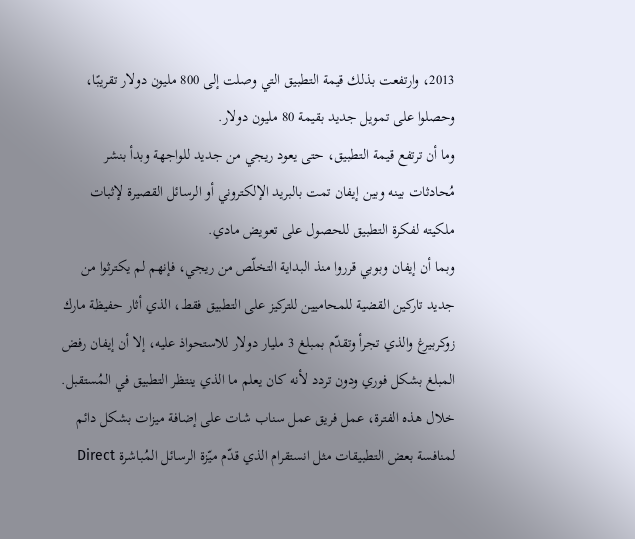2013، وارتفعت بذلك قيمة التطبيق التي وصلت إلى 800 مليون دولار تقريبًا، وحصلوا على تمويل جديد بقيمة 80 مليون دولار.
وما أن ترتفع قيمة التطبيق، حتى يعود ريجي من جديد للواجهة وبدأ بنشر مُحادثات بينه وبين إيفان تمت بالبريد الإلكتروني أو الرسائل القصيرة لإثبات ملكيته لفكرة التطبيق للحصول على تعويض مادي.
وبما أن إيفان وبوبي قرروا منذ البداية التخلّص من ريجي، فإنهم لم يكترثوا من جديد تاركين القضية للمحاميين للتركيز على التطبيق فقط، الذي أثار حفيظة مارك زوكربيرغ والذي تجرأ وتقدّم بمبلغ 3 مليار دولار للاستحواذ عليه، إلا أن إيفان رفض المبلغ بشكل فوري ودون تردد لأنه كان يعلم ما الذي ينتظر التطبيق في المُستقبل.
خلال هذه الفترة، عمل فريق عمل سناب شات على إضافة ميزات بشكل دائم لمنافسة بعض التطبيقات مثل انستقرام الذي قدّم ميّزة الرسائل المُباشرة Direct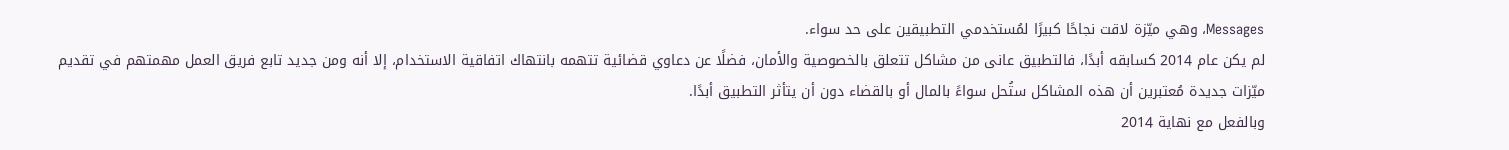Messages، وهي ميّزة لاقت نجاحًا كبيرًا لمُستخدمي التطبيقين على حد سواء.
لم يكن عام 2014 كسابقه أبدًا، فالتطبيق عانى من مشاكل تتعلق بالخصوصية والأمان، فضلًا عن دعاوي قضائية تتهمه بانتهاك اتفاقية الاستخدام، إلا أنه ومن جديد تابع فريق العمل مهمتهم في تقديم ميّزات جديدة مُعتبرين أن هذه المشاكل ستُحل سواءً بالمال أو بالقضاء دون أن يتأثر التطبيق أبدًا.
وبالفعل مع نهاية 2014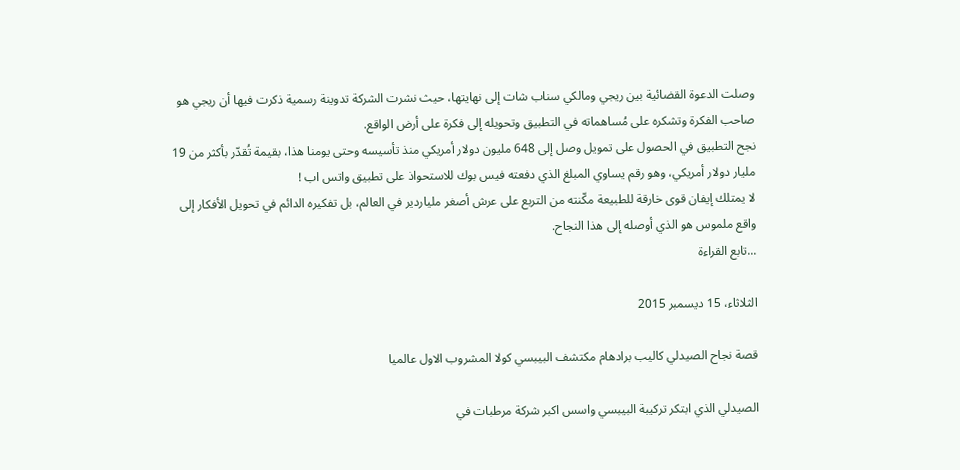وصلت الدعوة القضائية بين ريجي ومالكي سناب شات إلى نهايتها، حيث نشرت الشركة تدوينة رسمية ذكرت فيها أن ريجي هو صاحب الفكرة وتشكره على مُساهماته في التطبيق وتحويله إلى فكرة على أرض الواقع.
نجح التطبيق في الحصول على تمويل وصل إلى 648 مليون دولار أمريكي منذ تأسيسه وحتى يومنا هذا، بقيمة تُقدّر بأكثر من 19 مليار دولار أمريكي، وهو رقم يساوي المبلغ الذي دفعته فيس بوك للاستحواذ على تطبيق واتس اب !
لا يمتلك إيفان قوى خارقة للطبيعة مكّنته من التربع على عرش أصغر ملياردير في العالم، بل تفكيره الدائم في تحويل الأفكار إلى واقع ملموس هو الذي أوصله إلى هذا النجاح.
...تابع القراءة

الثلاثاء، 15 ديسمبر 2015

قصة نجاح الصيدلي كاليب برادهام مكتشف البيبسي كولا المشروب الاول عالميا

الصيدلي الذي ابتكر تركيبة البيبسي واسس اكبر شركة مرطبات في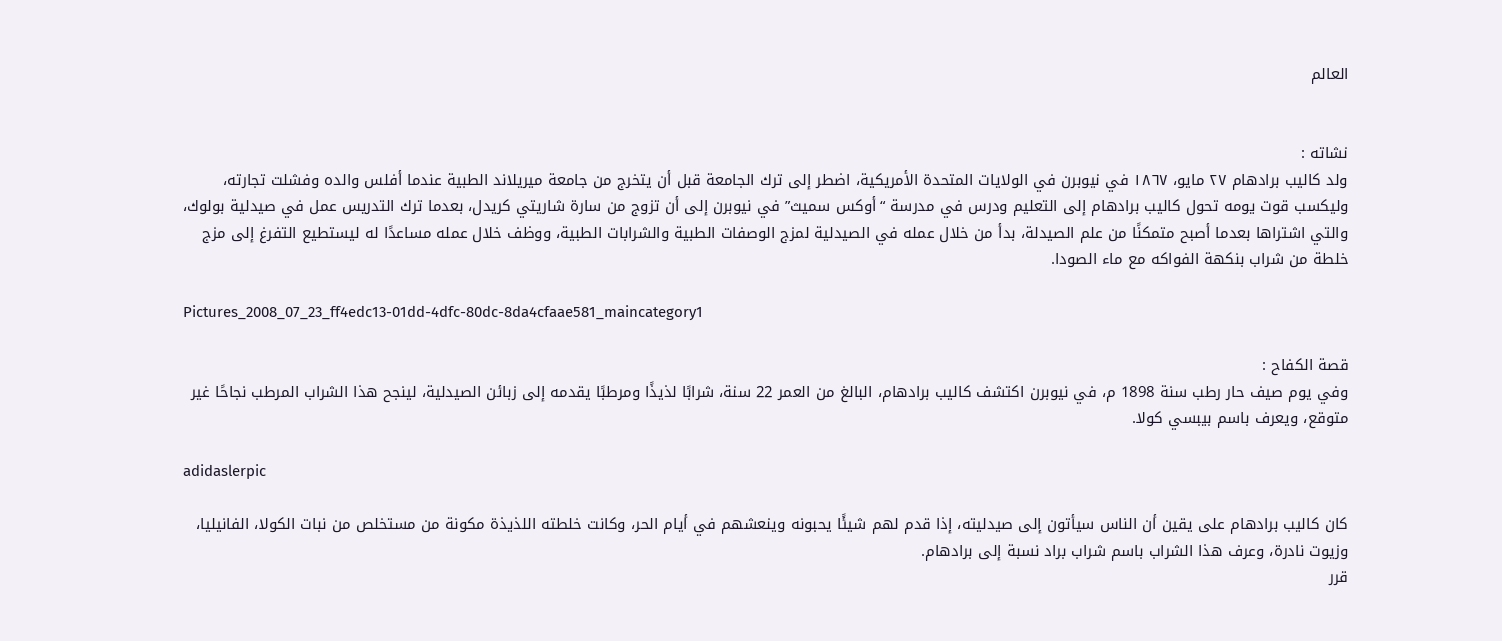العالم


نشاته :
ولد كاليب برادهام ٢٧ مايو، ١٨٦٧ في نيوبرن في الولايات المتحدة الأمريكية، اضطر إلى ترك الجامعة قبل أن يتخرج من جامعة ميريلاند الطبية عندما أفلس والده وفشلت تجارته، وليكسب قوت يومه تحول كاليب برادهام إلى التعليم ودرس في مدرسة “أوكس سميث” في نيوبرن إلى أن تزوج من سارة شاريتي كريدل، بعدما ترك التدريس عمل في صيدلية بولوك، والتي اشتراها بعدما أصبح متمكنًا من علم الصيدلة، بدأ من خلال عمله في الصيدلية لمزج الوصفات الطبية والشرابات الطبية، ووظف خلال عمله مساعدًا له ليستطيع التفرغ إلى مزج خلطة من شراب بنكهة الفواكه مع ماء الصودا.

Pictures_2008_07_23_ff4edc13-01dd-4dfc-80dc-8da4cfaae581_maincategory1

قصة الكفاح :
وفي يوم صيف حار رطب سنة 1898 م، في نيوبرن اكتشف كاليب برادهام، البالغ من العمر 22 سنة، شرابًا لذيذًا ومرطبًا يقدمه إلى زبائن الصيدلية، لينجح هذا الشراب المرطب نجاحًا غير متوقع، ويعرف باسم بيبسي كولا.

adidaslerpic

كان كاليب برادهام على يقين أن الناس سيأتون إلى صيدليته، إذا قدم لهم شيئًا يحبونه وينعشهم في أيام الحر، وكانت خلطته اللذيذة مكونة من مستخلص من نبات الكولا، الفانيليا، وزيوت نادرة، وعرف هذا الشراب باسم شراب براد نسبة إلى برادهام.
قرر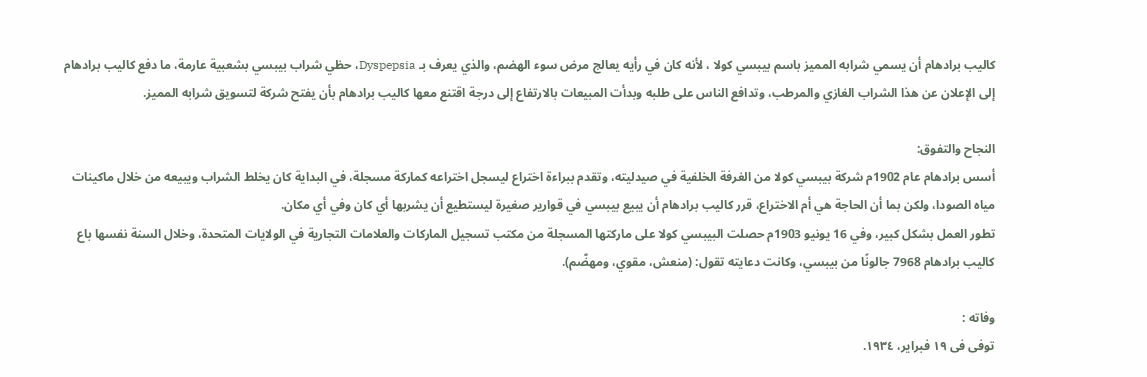كاليب برادهام أن يسمي شرابه المميز باسم بيبسي كولا ، لأنه كان في رأيه يعالج مرض سوء الهضم، والذي يعرف بـ Dyspepsia، حظي شراب بيبسي بشعبية عارمة، ما دفع كاليب برادهام إلى الإعلان عن هذا الشراب الغازي والمرطب، وتدافع الناس على طلبه وبدأت المبيعات بالارتفاع إلى درجة اقتنع معها كاليب برادهام بأن يفتح شركة لتسويق شرابه المميز.

النجاح والتفوق:
أسس برادهام عام 1902م شركة بيبسي كولا من الغرفة الخلفية في صيدليته، وتقدم ببراءة اختراع ليسجل اختراعه كماركة مسجلة، في البداية كان يخلط الشراب ويبيعه من خلال ماكينات مياه الصودا، ولكن بما أن الحاجة هي أم الاختراع، قرر كاليب برادهام أن يبيع بيبسي في قوارير صغيرة ليستطيع أن يشربها أي كان وفي أي مكان.
تطور العمل بشكل كبير، وفي 16 يونيو 1903م حصلت البيبسي كولا على ماركتها المسجلة من مكتب تسجيل الماركات والعلامات التجارية في الولايات المتحدة، وخلال السنة نفسها باع كاليب برادهام 7968 جالونًا من بيبسي، وكانت دعايته تقول: (منعش، مقوي، ومهضّم).

وفاته :
توفى فى ١٩ فبراير، ١٩٣٤.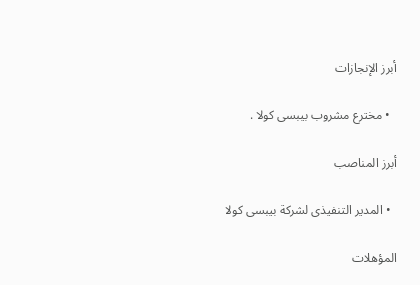أبرز الإنجازات

  • مخترع مشروب بيبسى كولا .

أبرز المناصب

  • المدير التنفيذى لشركة بيبسى كولا

المؤهلات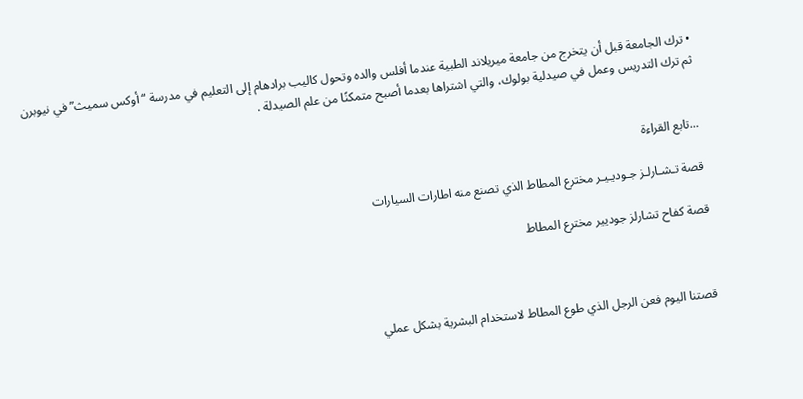• ترك الجامعة قبل أن يتخرج من جامعة ميريلاند الطبية عندما أفلس والده وتحول كاليب برادهام إلى التعليم في مدرسة “أوكس سميث” في نيوبرن ثم ترك التدريس وعمل في صيدلية بولوك، والتي اشتراها بعدما أصبح متمكنًا من علم الصيدلة .


...تابع القراءة

قصة تـشـارلـز جـوديـيـر مخترع المطاط الذي تصنع منه اطارات السيارات

قصة كفاح تشارلز جوديير مخترع المطاط



قصتنا اليوم فعن الرجل الذي طوع المطاط لاستخدام البشرية بشكل عملي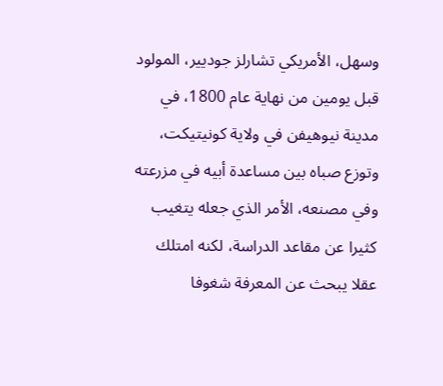وسهل، الأمريكي تشارلز جوديير، المولود قبل يومين من نهاية عام 1800، في مدينة نيوهيفن في ولاية كونيتيكت، وتوزع صباه بين مساعدة أبيه في مزرعته وفي مصنعه، الأمر الذي جعله يتغيب كثيرا عن مقاعد الدراسة، لكنه امتلك عقلا يبحث عن المعرفة شغوفا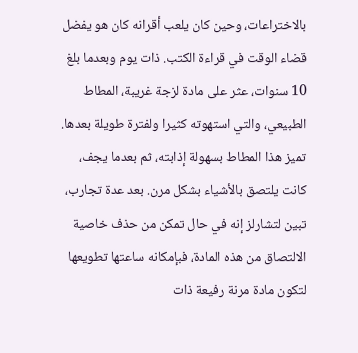بالاختراعات، وحين كان يلعب أقرانه كان هو يفضل قضاء الوقت في قراءة الكتب. ذات يوم وبعدما بلغ 10 سنوات، عثر على مادة لزجة غريبة، المطاط الطبيعي، والتي استهوته كثيرا ولفترة طويلة بعدها. تميز هذا المطاط بسهولة إذابته، ثم بعدما يجف، كانت يلتصق بالأشياء بشكل مرن. بعد عدة تجارب، تبين لتشارلز إنه في حال تمكن من حذف خاصية الالتصاق من هذه المادة، فبإمكانه ساعتها تطويعها لتكون مادة مرنة رفيعة ذات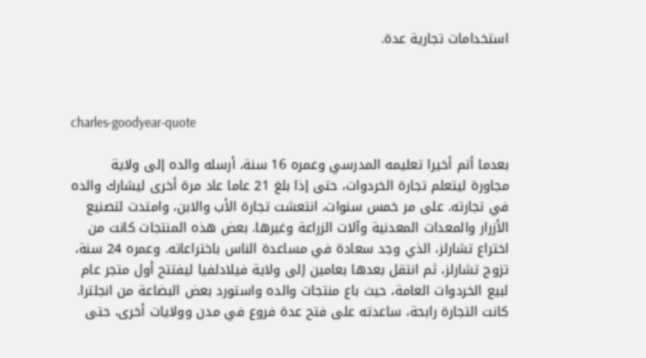استخدامات تجارية عدة.



charles-goodyear-quote

بعدما أتم أخيرا تعليمه المدرسي وعمره 16 سنة، أرسله والده إلى ولاية مجاورة ليتعلم تجارة الخردوات، حتى إذا بلغ 21 عاما عاد مرة أخرى ليشارك والده في تجارته. على مر خمس سنوات، انتعشت تجارة الأب والابن، وامتدت لتصنيع الأزرار والمعدات المعدنية وآلات الزراعة وغيرها. بعض هذه المنتجات كانت من اختراع تشارلز، الذي وجد سعادة في مساعدة الناس باختراعاته. وعمره 24 سنة، تزوج تشارلز، ثم انتقل بعدها بعامين إلى ولاية فيلادلفيا ليفتتح أول متجر عام لبيع الخردوات العامة، حيث باع منتجات والده واستورد بعض البضاعة من انجلترا. كانت التجارة رابحة، ساعدته على فتح عدة فروع في مدن وولايات أخرى، حتى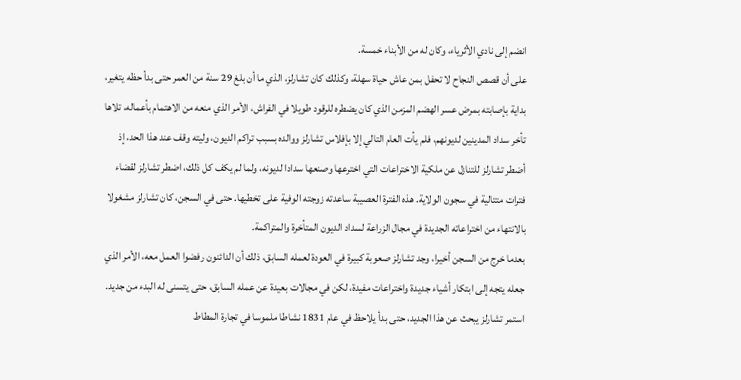انضم إلى نادي الأثرياء، وكان له من الأبناء خمسة.
على أن قصص النجاح لا تحفل بمن عاش حياة سهلة، وكذلك كان تشارلز، الذي ما أن بلغ 29 سنة من العمر حتى بدأ حظه يتغير، بداية بإصابته بمرض عسر الهضم المزمن الذي كان يضطره للرقود طويلا في الفراش، الأمر الذي منعه من الاهتمام بأعماله، تلاها تأخر سداد المدينين لديونهم، فلم يأت العام التالي إلا بإفلاس تشارلز ووالده بسبب تراكم الديون، وليته وقف عند هذا الحد، إذ أضطر تشارلز للتنازل عن ملكية الاختراعات التي اخترعها وصنعها سدادا لديونه، ولما لم يكف كل ذلك، اضطر تشارلز لقضاء فترات متتالية في سجون الولاية. هذه الفترة العصيبة ساعدته زوجته الوفية على تخطيها. حتى في السجن، كان تشارلز مشغولا بالانتهاء من اختراعاته الجديدة في مجال الزراعة لسداد الديون المتأخرة والمتراكمة.
بعدما خرج من السجن أخيرا، وجد تشارلز صعوبة كبيرة في العودة لعمله السابق، ذلك أن الدائنون رفضوا العمل معه، الأمر الذي جعله يتجه إلى ابتكار أشياء جديدة واختراعات مفيدة، لكن في مجالات بعيدة عن عمله السابق، حتى يتسنى له البدء من جديد. استمر تشارلز يبحث عن هذا الجديد، حتى بدأ يلاحظ في عام 1831 نشاطا ملموسا في تجارة المطاط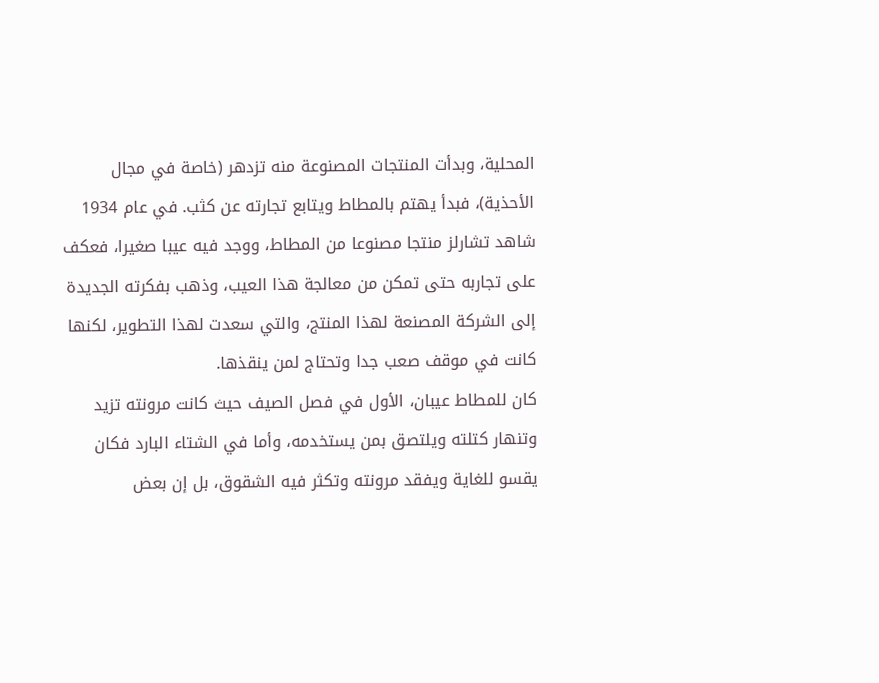المحلية، وبدأت المنتجات المصنوعة منه تزدهر (خاصة في مجال الأحذية)، فبدأ يهتم بالمطاط ويتابع تجارته عن كثب. في عام 1934 شاهد تشارلز منتجا مصنوعا من المطاط، ووجد فيه عيبا صغيرا، فعكف على تجاربه حتى تمكن من معالجة هذا العيب، وذهب بفكرته الجديدة إلى الشركة المصنعة لهذا المنتج، والتي سعدت لهذا التطوير، لكنها كانت في موقف صعب جدا وتحتاج لمن ينقذها.
كان للمطاط عيبان، الأول في فصل الصيف حيث كانت مرونته تزيد وتنهار كتلته ويلتصق بمن يستخدمه، وأما في الشتاء البارد فكان يقسو للغاية ويفقد مرونته وتكثر فيه الشقوق، بل إن بعض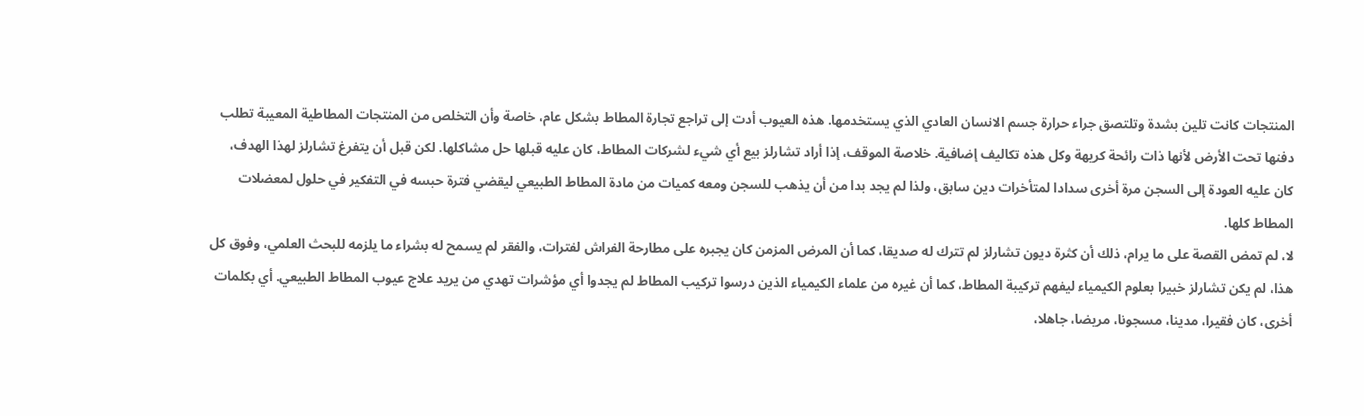المنتجات كانت تلين بشدة وتلتصق جراء حرارة جسم الانسان العادي الذي يستخدمها. هذه العيوب أدت إلى تراجع تجارة المطاط بشكل عام، خاصة وأن التخلص من المنتجات المطاطية المعيبة تطلب دفنها تحت الأرض لأنها ذات رائحة كريهة وكل هذه تكاليف إضافية. خلاصة الموقف، إذا أراد تشارلز بيع أي شيء لشركات المطاط، كان عليه قبلها حل مشاكلها. لكن قبل أن يتفرغ تشارلز لهذا الهدف، كان عليه العودة إلى السجن مرة أخرى سدادا لمتأخرات دين سابق، ولذا لم يجد بدا من أن يذهب للسجن ومعه كميات من مادة المطاط الطبيعي ليقضي فترة حبسه في التفكير في حلول لمعضلات المطاط كلها.
لا، لم تمض القصة على ما يرام، ذلك أن كثرة ديون تشارلز لم تترك له صديقا، كما أن المرض المزمن كان يجبره على مطارحة الفراش لفترات، والفقر لم يسمح له بشراء ما يلزمه للبحث العلمي، وفوق كل هذا، لم يكن تشارلز خبيرا بعلوم الكيمياء ليفهم تركيبة المطاط، كما أن غيره من علماء الكيمياء الذين درسوا تركيب المطاط لم يجدوا أي مؤشرات تهدي من يريد علاج عيوب المطاط الطبيعي. أي بكلمات أخرى، كان فقيرا، مدينا، مسجونا، مريضا، جاهلا،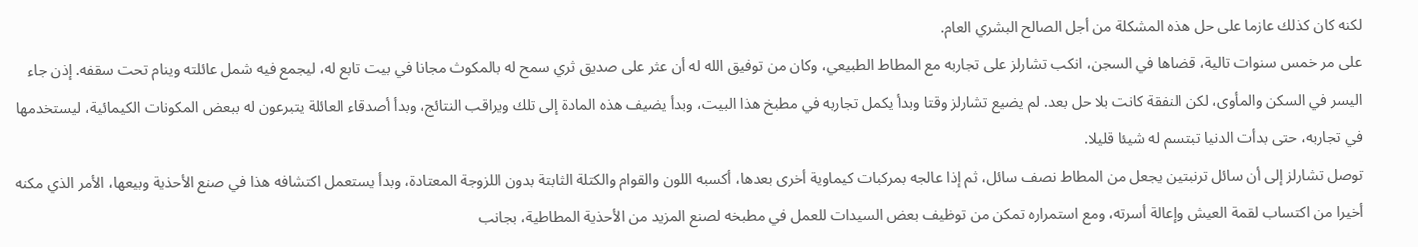لكنه كان كذلك عازما على حل هذه المشكلة من أجل الصالح البشري العام.
على مر خمس سنوات تالية، قضاها في السجن، انكب تشارلز على تجاربه مع المطاط الطبيعي، وكان من توفيق الله له أن عثر على صديق ثري سمح له بالمكوث مجانا في بيت تابع له، ليجمع فيه شمل عائلته وينام تحت سقفه. إذن جاء اليسر في السكن والمأوى، لكن النفقة كانت بلا حل بعد. لم يضيع تشارلز وقتا وبدأ يكمل تجاربه في مطبخ هذا البيت، وبدأ يضيف هذه المادة إلى تلك ويراقب النتائج، وبدأ أصدقاء العائلة يتبرعون له ببعض المكونات الكيمائية، ليستخدمها في تجاربه، حتى بدأت الدنيا تبتسم له شيئا قليلا.
توصل تشارلز إلى أن سائل ترنبتين يجعل من المطاط نصف سائل، ثم إذا عالجه بمركبات كيماوية أخرى بعدها، أكسبه اللون والقوام والكتلة الثابتة بدون اللزوجة المعتادة، وبدأ يستعمل اكتشافه هذا في صنع الأحذية وبيعها، الأمر الذي مكنه أخيرا من اكتساب لقمة العيش وإعالة أسرته، ومع استمراره تمكن من توظيف بعض السيدات للعمل في مطبخه لصنع المزيد من الأحذية المطاطية، بجانب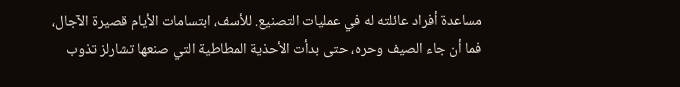مساعدة أفراد عائلته له في عمليات التصنيع. للأسف، ابتسامات الأيام قصيرة الآجال، فما أن جاء الصيف وحره، حتى بدأت الأحذية المطاطية التي صنعها تشارلز تذوب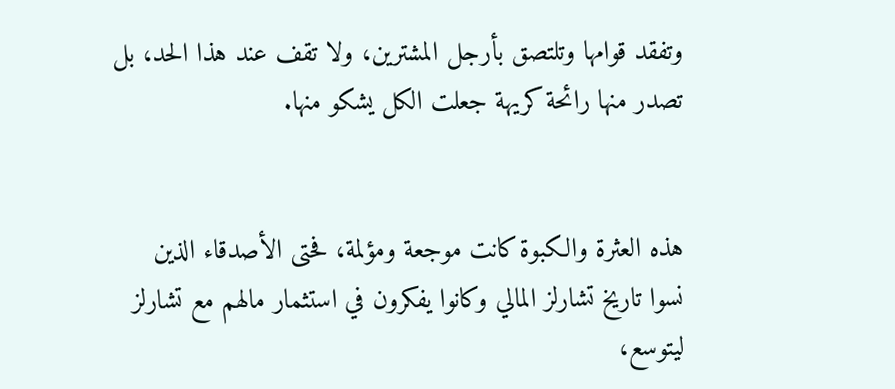وتفقد قوامها وتلتصق بأرجل المشترين، ولا تقف عند هذا الحد، بل تصدر منها رائحة كريهة جعلت الكل يشكو منها.


هذه العثرة والكبوة كانت موجعة ومؤلمة، فحتى الأصدقاء الذين نسوا تاريخ تشارلز المالي وكانوا يفكرون في استثمار مالهم مع تشارلز ليتوسع،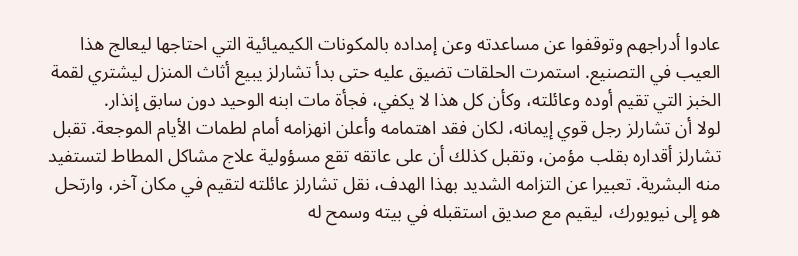عادوا أدراجهم وتوقفوا عن مساعدته وعن إمداده بالمكونات الكيميائية التي احتاجها ليعالج هذا العيب في التصنيع. استمرت الحلقات تضيق عليه حتى بدأ تشارلز يبيع أثاث المنزل ليشتري لقمة الخبز التي تقيم أوده وعائلته، وكأن كل هذا لا يكفي، فجأة مات ابنه الوحيد دون سابق إنذار.
لولا أن تشارلز رجل قوي إيمانه، لكان فقد اهتمامه وأعلن انهزامه أمام لطمات الأيام الموجعة. تقبل تشارلز أقداره بقلب مؤمن، وتقبل كذلك أن على عاتقه تقع مسؤولية علاج مشاكل المطاط لتستفيد منه البشرية. تعبيرا عن التزامه الشديد بهذا الهدف، نقل تشارلز عائلته لتقيم في مكان آخر، وارتحل هو إلى نيويورك، ليقيم مع صديق استقبله في بيته وسمح له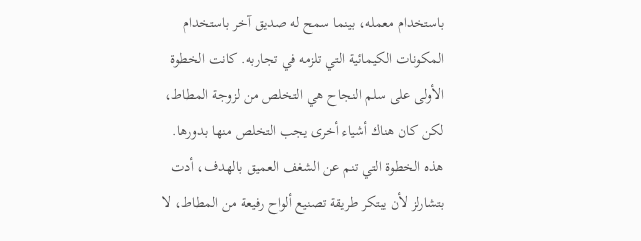باستخدام معمله، بينما سمح له صديق آخر باستخدام المكونات الكيمائية التي تلزمه في تجاربه. كانت الخطوة الأولى على سلم النجاح هي التخلص من لزوجة المطاط، لكن كان هناك أشياء أخرى يجب التخلص منها بدورها.
هذه الخطوة التي تنم عن الشغف العميق بالهدف، أدت بتشارلز لأن يبتكر طريقة تصنيع ألواح رفيعة من المطاط، لا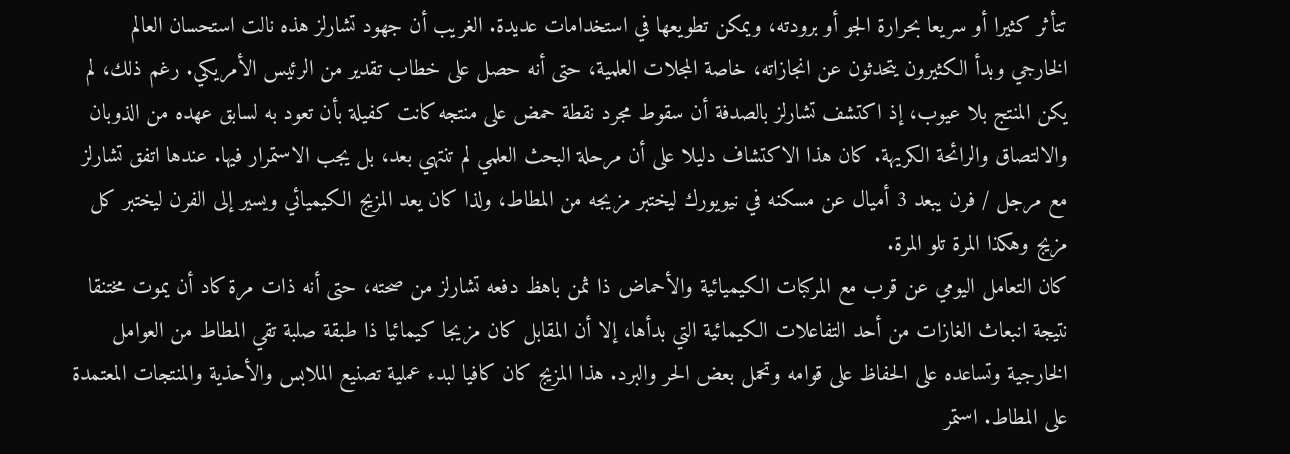تتأثر كثيرا أو سريعا بحرارة الجو أو برودته، ويمكن تطويعها في استخدامات عديدة. الغريب أن جهود تشارلز هذه نالت استحسان العالم الخارجي وبدأ الكثيرون يتحدثون عن انجازاته، خاصة المجلات العلمية، حتى أنه حصل على خطاب تقدير من الرئيس الأمريكي. رغم ذلك، لم يكن المنتج بلا عيوب، إذ اكتشف تشارلز بالصدفة أن سقوط مجرد نقطة حمض على منتجه كانت كفيلة بأن تعود به لسابق عهده من الذوبان والالتصاق والرائحة الكريهة. كان هذا الاكتشاف دليلا على أن مرحلة البحث العلمي لم تنتهي بعد، بل يجب الاستمرار فيها. عندها اتفق تشارلز مع مرجل / فرن يبعد 3 أميال عن مسكنه في نيويورك ليختبر مزيجه من المطاط، ولذا كان يعد المزيج الكيميائي ويسير إلى الفرن ليختبر كل مزيج وهكذا المرة تلو المرة.
كان التعامل اليومي عن قرب مع المركبات الكيميائية والأحماض ذا ثمن باهظ دفعه تشارلز من صحته، حتى أنه ذات مرة كاد أن يموت مختنقا نتيجة انبعاث الغازات من أحد التفاعلات الكيمائية التي بدأها، إلا أن المقابل كان مزيجا كيمائيا ذا طبقة صلبة تقي المطاط من العوامل الخارجية وتساعده على الحفاظ على قوامه وتحمل بعض الحر والبرد. هذا المزيج كان كافيا لبدء عملية تصنيع الملابس والأحذية والمنتجات المعتمدة على المطاط. استمر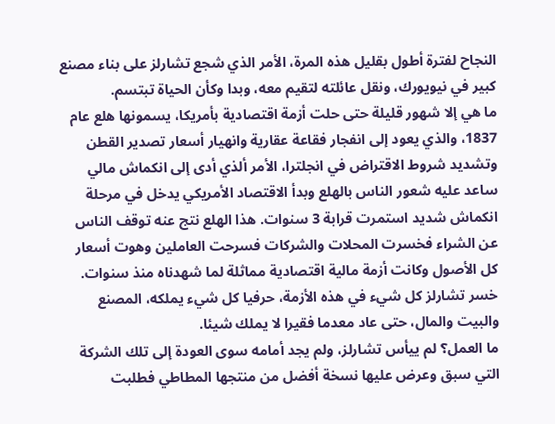النجاح لفترة أطول بقليل هذه المرة، الأمر الذي شجع تشارلز على بناء مصنع كبير في نيويورك، ونقل عائلته لتقيم معه، وبدا وكأن الحياة تبتسم.
ما هي إلا شهور قليلة حتى حلت أزمة اقتصادية بأمريكا، يسمونها هلع عام 1837، والذي يعود إلى انفجار فقاعة عقارية وانهيار أسعار تصدير القطن وتشديد شروط الاقتراض في انجلترا، الأمر ألذي أدى إلى انكماش مالي ساعد عليه شعور الناس بالهلع وبدأ الاقتصاد الأمريكي يدخل في مرحلة انكماش شديد استمرت قرابة 3 سنوات. هذا الهلع نتج عنه توقف الناس عن الشراء فخسرت المحلات والشركات فسرحت العاملين وهوت أسعار كل الأصول وكانت أزمة مالية اقتصادية مماثلة لما شهدناه منذ سنوات. خسر تشارلز كل شيء في هذه الأزمة، حرفيا كل شيء يملكه، المصنع والبيت والمال، حتى عاد معدما فقيرا لا يملك شيئا.
ما العمل؟ لم ييأس تشارلز، ولم يجد أمامه سوى العودة إلى تلك الشركة التي سبق وعرض عليها نسخة أفضل من منتجها المطاطي فطلبت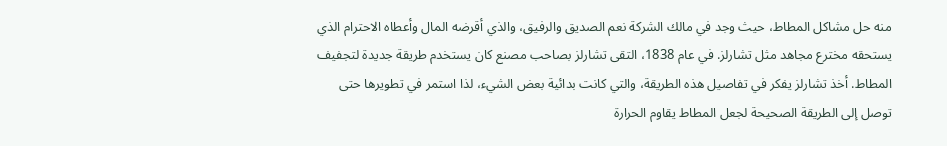منه حل مشاكل المطاط، حيث وجد في مالك الشركة نعم الصديق والرفيق، والذي أقرضه المال وأعطاه الاحترام الذي يستحقه مخترع مجاهد مثل تشارلز. في عام 1838، التقى تشارلز بصاحب مصنع كان يستخدم طريقة جديدة لتجفيف المطاط. أخذ تشارلز يفكر في تفاصيل هذه الطريقة، والتي كانت بدائية بعض الشيء، لذا استمر في تطويرها حتى توصل إلى الطريقة الصحيحة لجعل المطاط يقاوم الحرارة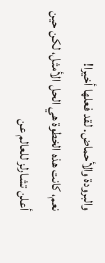والبرودة والأحماض. لقد فعلها أخيرا!
نعم، كانت هذه الخطوة هي الحل الأمثل، لكن حين أعلن تشارلز للعالم عن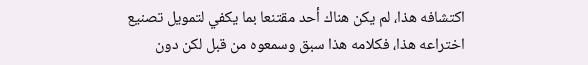اكتشافه هذا، لم يكن هناك أحد مقتنعا بما يكفي لتمويل تصنيع اختراعه هذا، فكلامه هذا سبق وسمعوه من قبل لكن دون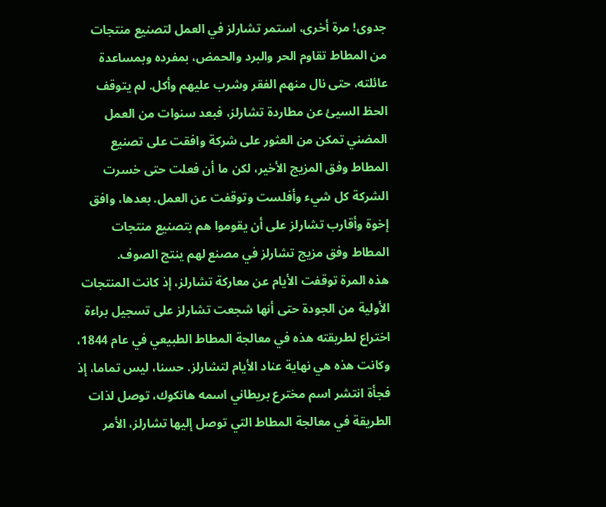جدوى! مرة أخرى، استمر تشارلز في العمل لتصنيع منتجات من المطاط تقاوم الحر والبرد والحمض، بمفرده وبمساعدة عائلته، حتى نال منهم الفقر وشرب عليهم وأكل. لم يتوقف الحظ السيئ عن مطاردة تشارلز، فبعد سنوات من العمل المضني تمكن من العثور على شركة وافقت على تصنيع المطاط وفق المزيج الأخير، لكن ما أن فعلت حتى خسرت الشركة كل شيء وأفلست وتوقفت عن العمل. بعدها، وافق إخوة وأقارب تشارلز على أن يقوموا هم بتصنيع منتجات المطاط وفق مزيج تشارلز في مصنع لهم ينتج الصوف.
هذه المرة توقفت الأيام عن معاركة تشارلز، إذ كانت المنتجات الأولية من الجودة حتى أنها شجعت تشارلز على تسجيل براءة اختراع لطريقته هذه في معالجة المطاط الطبيعي في عام 1844، وكانت هذه هي نهاية عناد الأيام لتشارلز. حسنا، ليس تماما، إذ فجأة انتشر اسم مخترع بريطاني اسمه هانكوك، توصل لذات الطريقة في معالجة المطاط التي توصل إليها تشارلز، الأمر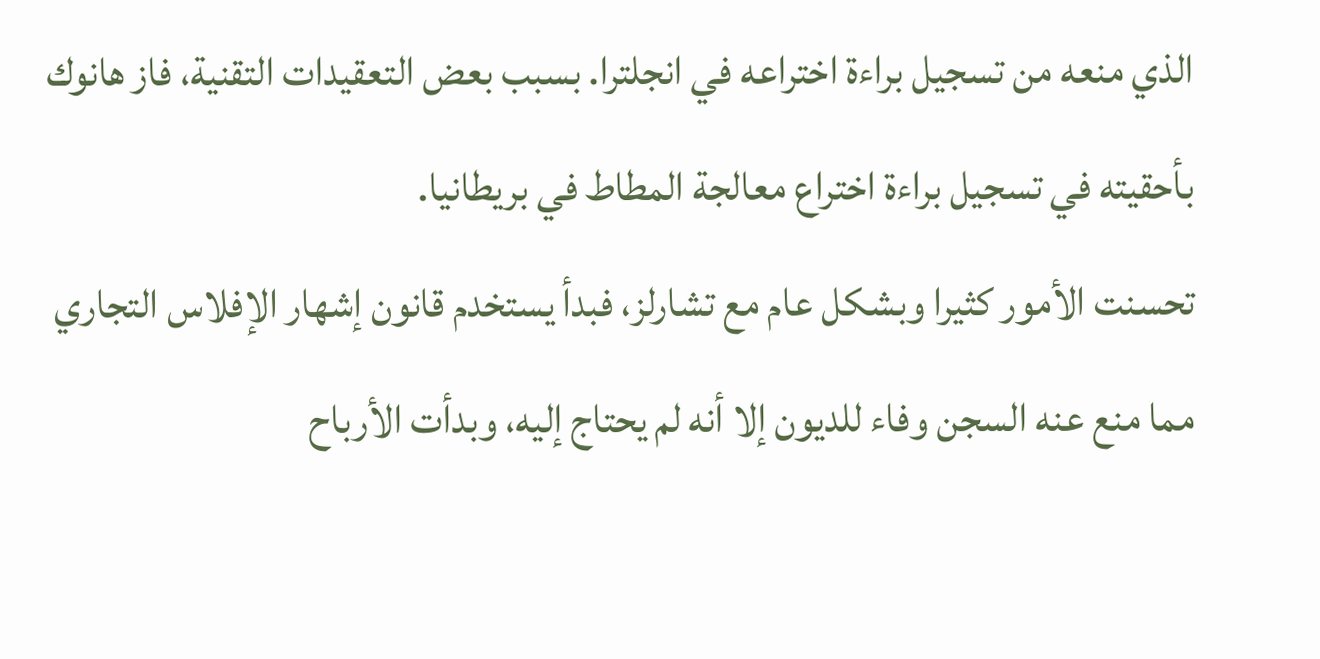الذي منعه من تسجيل براءة اختراعه في انجلترا. بسبب بعض التعقيدات التقنية، فاز هانوك بأحقيته في تسجيل براءة اختراع معالجة المطاط في بريطانيا.
تحسنت الأمور كثيرا وبشكل عام مع تشارلز، فبدأ يستخدم قانون إشهار الإفلاس التجاري مما منع عنه السجن وفاء للديون إلا أنه لم يحتاج إليه، وبدأت الأرباح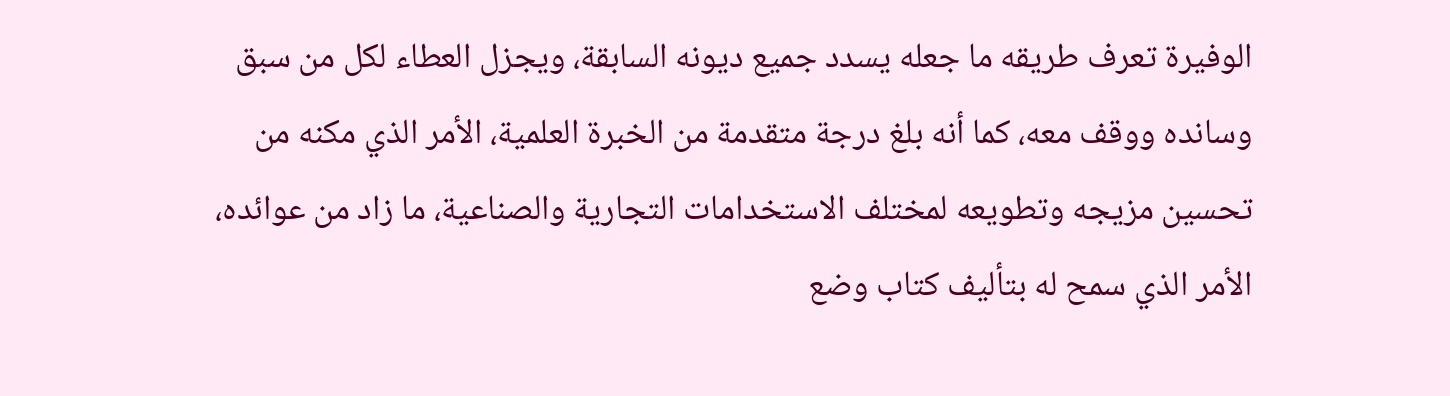الوفيرة تعرف طريقه ما جعله يسدد جميع ديونه السابقة، ويجزل العطاء لكل من سبق وسانده ووقف معه، كما أنه بلغ درجة متقدمة من الخبرة العلمية، الأمر الذي مكنه من تحسين مزيجه وتطويعه لمختلف الاستخدامات التجارية والصناعية، ما زاد من عوائده، الأمر الذي سمح له بتأليف كتاب وضع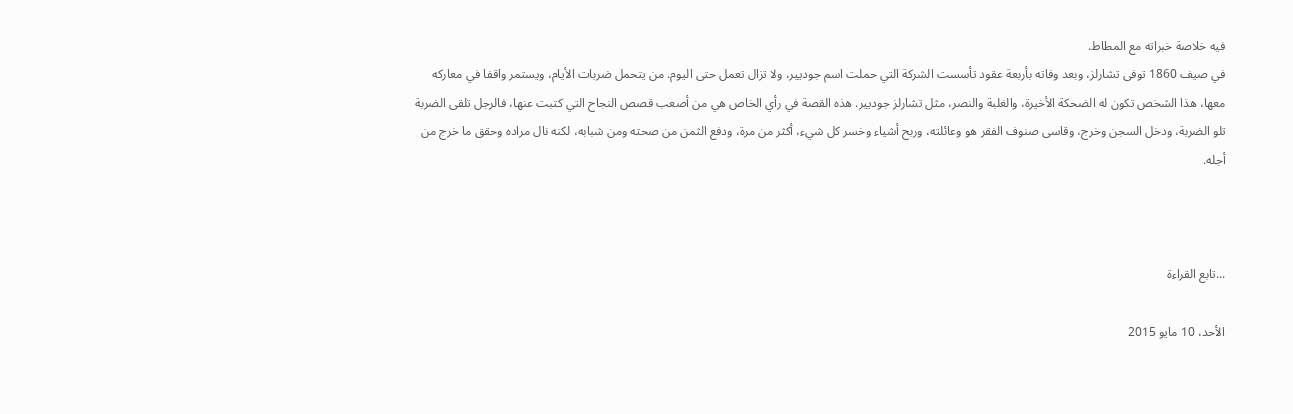فيه خلاصة خبراته مع المطاط.
في صيف 1860 توفى تشارلز، وبعد وفاته بأربعة عقود تأسست الشركة التي حملت اسم جوديير، ولا تزال تعمل حتى اليوم. من يتحمل ضربات الأيام، ويستمر واقفا في معاركه معها، هذا الشخص تكون له الضحكة الأخيرة، والغلبة والنصر، مثل تشارلز جوديير. هذه القصة في رأي الخاص هي من أصعب قصص النجاح التي كتبت عنها، فالرجل تلقى الضربة تلو الضربة، ودخل السجن وخرج، وقاسى صنوف الفقر هو وعائلته، وربح أشياء وخسر كل شيء، أكثر من مرة، ودفع الثمن من صحته ومن شبابه، لكنه نال مراده وحقق ما خرج من أجله.



...تابع القراءة

الأحد، 10 مايو 2015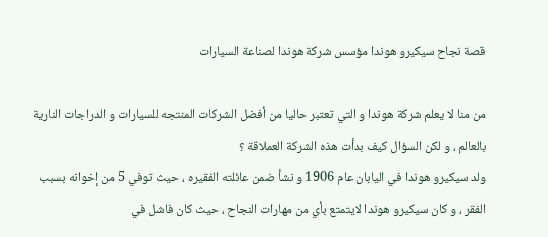قصة نجاح سيكيرو هوندا مؤسس شركة هوندا لصناعة السيارات

من منا لا يعلم شركة هوندا و التي تعتبر حاليا من أفضل الشركات المنتجه للسيارات و الدراجات النارية بالعالم ، و لكن السؤال كيف بدأت هذه الشركة العملاقة ؟
ولد سيكيرو هوندا في اليابان عام 1906 و نشأ ضمن عائلته الفقيره ، حيث توفي 5 من إخوانه بسبب الفقر ، و كان سيكيرو هوندا لايتمتع بأي من مهارات النجاح ، حيث كان فاشل في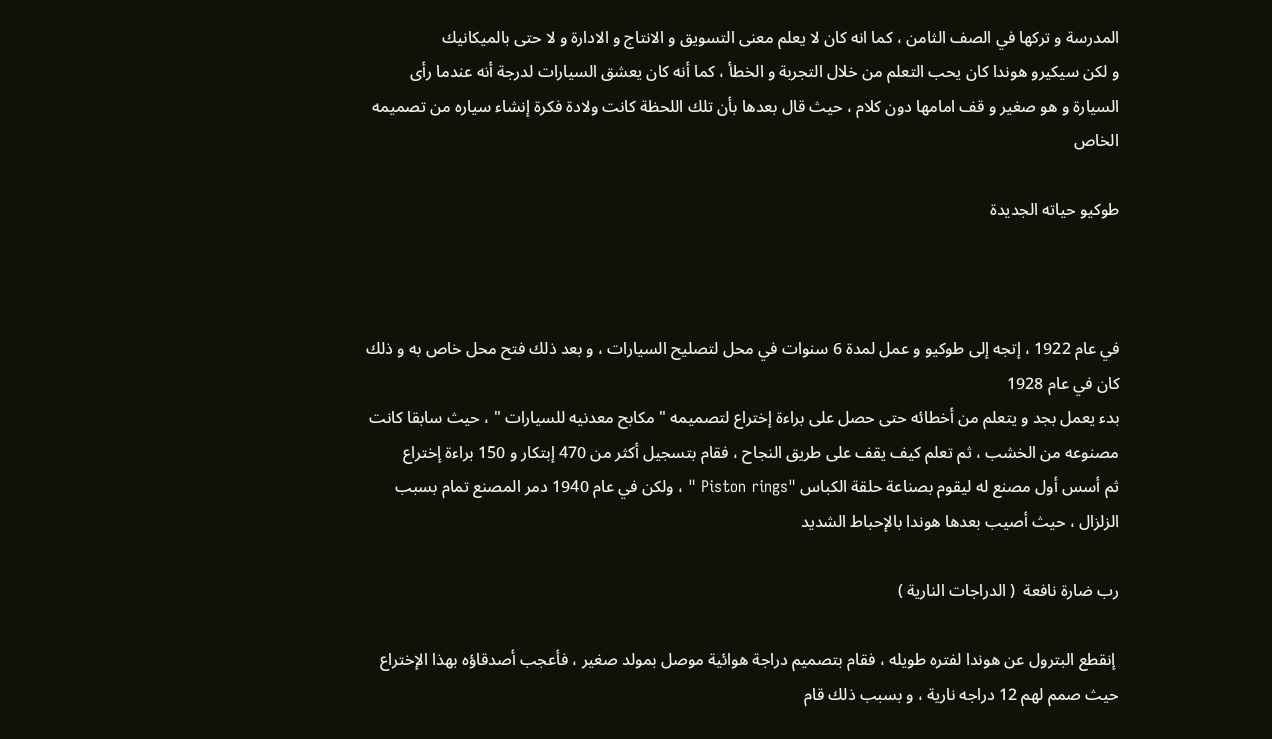المدرسة و تركها في الصف الثامن ، كما انه كان لا يعلم معنى التسويق و الانتاج و الادارة و لا حتى بالميكانيك
و لكن سيكيرو هوندا كان يحب التعلم من خلال التجربة و الخطأ ، كما أنه كان يعشق السيارات لدرجة أنه عندما رأى السيارة و هو صغير و قف امامها دون كلام ، حيث قال بعدها بأن تلك اللحظة كانت ولادة فكرة إنشاء سياره من تصميمه الخاص

طوكيو حياته الجديدة



في عام 1922 ، إتجه إلى طوكيو و عمل لمدة 6 سنوات في محل لتصليح السيارات ، و بعد ذلك فتح محل خاص به و ذلك كان في عام 1928
بدء يعمل بجد و يتعلم من أخطائه حتى حصل على براءة إختراع لتصميمه " مكابح معدنيه للسيارات " ، حيث سابقا كانت مصنوعه من الخشب ، ثم تعلم كيف يقف على طريق النجاح ، فقام بتسجيل أكثر من 470 إبتكار و 150 براءة إختراع
ثم أسس أول مصنع له ليقوم بصناعة حلقة الكباس "Piston rings " ، ولكن في عام 1940 دمر المصنع تمام بسبب الزلزال ، حيث أصيب بعدها هوندا بالإحباط الشديد

رب ضارة نافعة  ( الدراجات النارية )

 إنقطع البترول عن هوندا لفتره طويله ، فقام بتصميم دراجة هوائية موصل بمولد صغير ، فأعجب أصدقاؤه بهذا الإختراع حيث صمم لهم 12 دراجه نارية ، و بسبب ذلك قام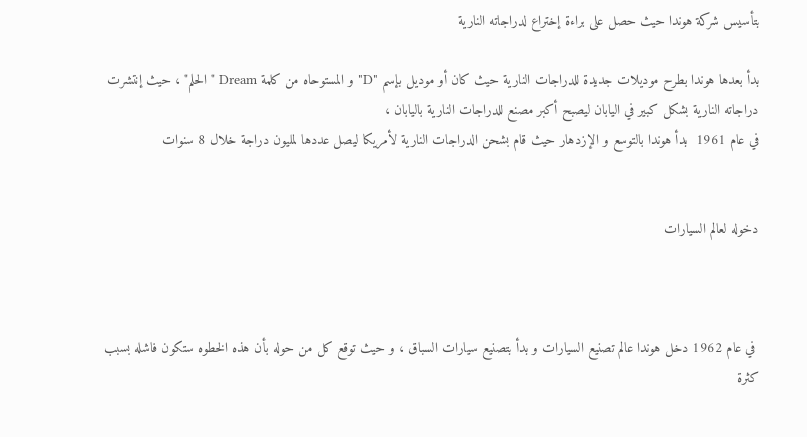بتأسيس شركة هوندا حيث حصل على براءة إختراع لدراجاته النارية

بدأ بعدها هوندا بطرح موديلات جديدة للدراجات النارية حيث كان أو موديل بإسم "D" و المستوحاه من كلمة Dream "الحلم" ، حيث إنتشرت دراجاته النارية بشكل كبير في اليابان ليصبح أكبر مصنع للدراجات النارية باليابان ،
في عام 1961  بدأ هوندا بالتوسع و الإزدهار حيث قام بشحن الدراجات النارية لأمريكا ليصل عددها لمليون دراجة خلال 8 سنوات


دخوله لعالم السيارات



 في عام 1962 دخل هوندا عالم تصنيع السيارات و بدأ بتصنيع سيارات السباق ، و حيث توقع كل من حوله بأن هذه الخطوه ستكون فاشله بسبب كثرة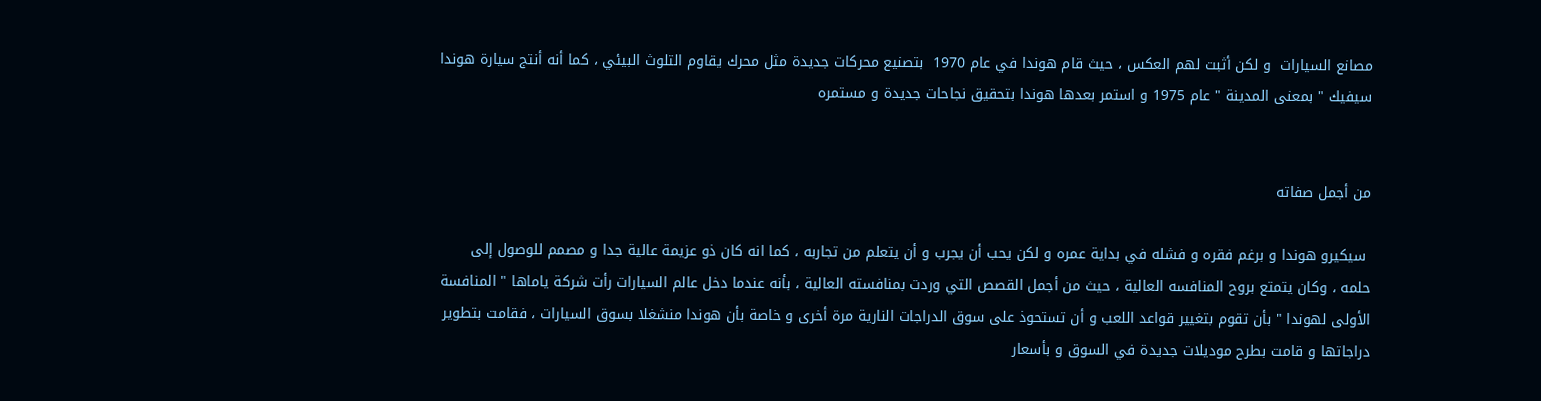مصانع السيارات  و لكن أثبت لهم العكس ، حيث قام هوندا في عام 1970  بتصنيع محركات جديدة مثل محرك يقاوم التلوث البيئي ، كما أنه أنتج سيارة هوندا سيفيك " بمعنى المدينة " عام 1975 و استمر بعدها هوندا بتحقيق نجاحات جديدة و مستمره


من أجمل صفاته

 سيكيرو هوندا و برغم فقره و فشله في بداية عمره و لكن يحب أن يجرب و أن يتعلم من تجاربه ، كما انه كان ذو عزيمة عالية جدا و مصمم للوصول إلى حلمه ، وكان يتمتع بروح المنافسه العالية ، حيث من أجمل القصص التي وردت بمنافسته العالية ، بأنه عندما دخل عالم السيارات رأت شركة ياماها " المنافسة الأولى لهوندا " بأن تقوم بتغيير قواعد اللعب و أن تستحوذ على سوق الدراجات النارية مرة أخرى و خاصة بأن هوندا منشغلا بسوق السيارات ، فقامت بتطوير دراجاتها و قامت بطرح موديلات جديدة في السوق و بأسعار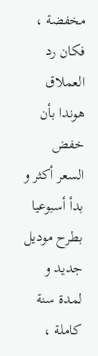مخفضة ، فكان رد العملاق هوندا بأن خفض السعر أكثر و بدأ أسبوعيا  بطرح موديل جديد و لمدة سنة كاملة ،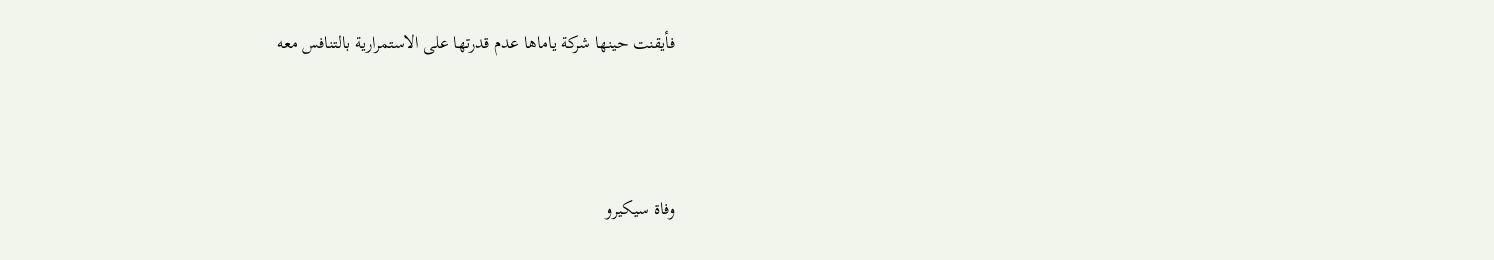فأيقنت حينها شركة ياماها عدم قدرتها على الاستمرارية بالتنافس معه



وفاة سيكيرو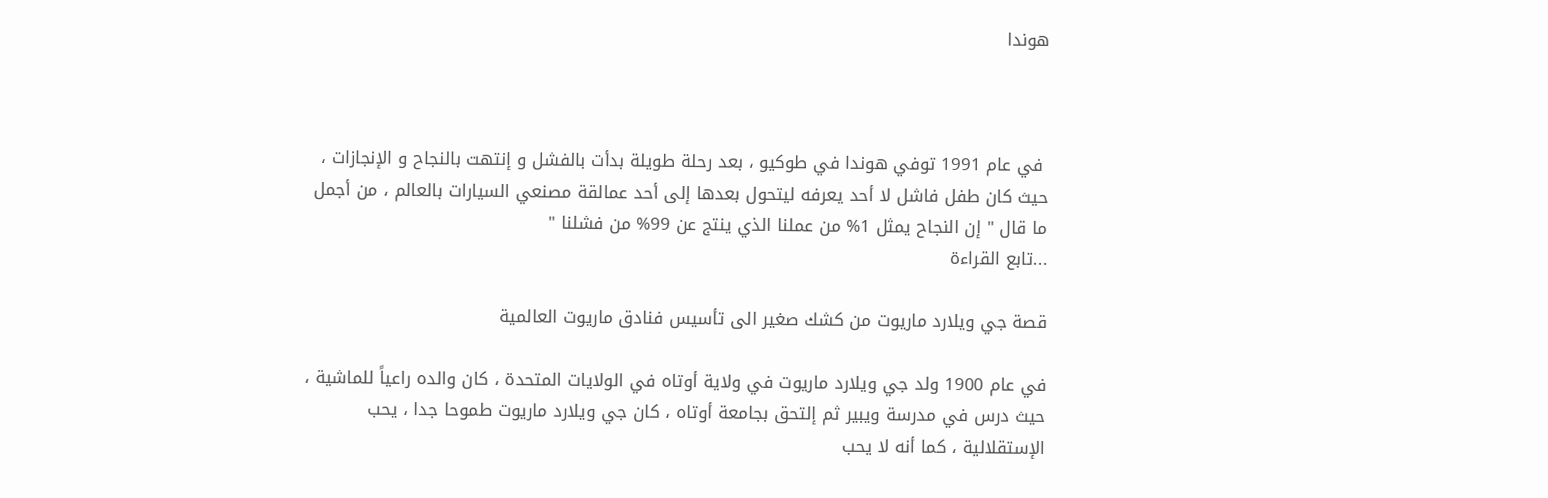هوندا



 في عام 1991 توفي هوندا في طوكيو ، بعد رحلة طويلة بدأت بالفشل و إنتهت بالنجاح و الإنجازات ، حيث كان طفل فاشل لا أحد يعرفه ليتحول بعدها إلى أحد عمالقة مصنعي السيارات بالعالم ، من أجمل ما قال " إن النجاح يمثل 1% من عملنا الذي ينتج عن 99% من فشلنا "
...تابع القراءة

قصة جي ويلارد ماريوت من كشك صغير الى تأسيس فنادق ماريوت العالمية

في عام 1900 ولد جي ويلارد ماريوت في ولاية أوتاه في الولايات المتحدة ، كان والده راعياً للماشية ، حيث درس في مدرسة ويبير ثم إلتحق بجامعة أوتاه ، كان جي ويلارد ماريوت طموحا جدا ، يحب الإستقلالية ، كما أنه لا يحب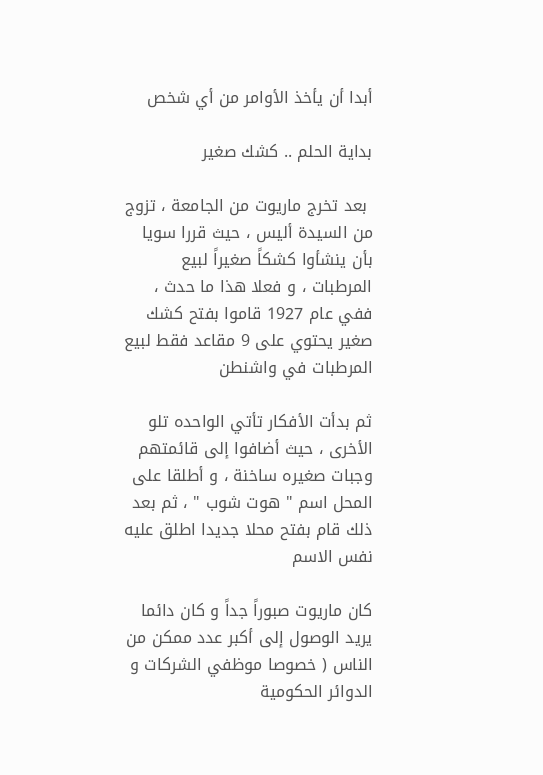أبدا أن يأخذ الأوامر من أي شخص

بداية الحلم .. كشك صغير

 بعد تخرج ماريوت من الجامعة ، تزوج من السيدة أليس ، حيث قررا سويا بأن ينشأوا كشكاً صغيراً لبيع المرطبات ، و فعلا هذا ما حدث ، ففي عام 1927 قاموا بفتح كشك صغير يحتوي على 9 مقاعد فقط لبيع المرطبات في واشنطن

ثم بدأت الأفكار تأتي الواحده تلو الأخرى ، حيث أضافوا إلى قائمتهم وجبات صغيره ساخنة ، و أطلقا على المحل اسم " هوت شوب " ، ثم بعد ذلك قام بفتح محلا جديدا اطلق عليه نفس الاسم

كان ماريوت صبوراً جداً و كان دائما يريد الوصول إلى أكبر عدد ممكن من الناس ( خصوصا موظفي الشركات و الدوائر الحكومية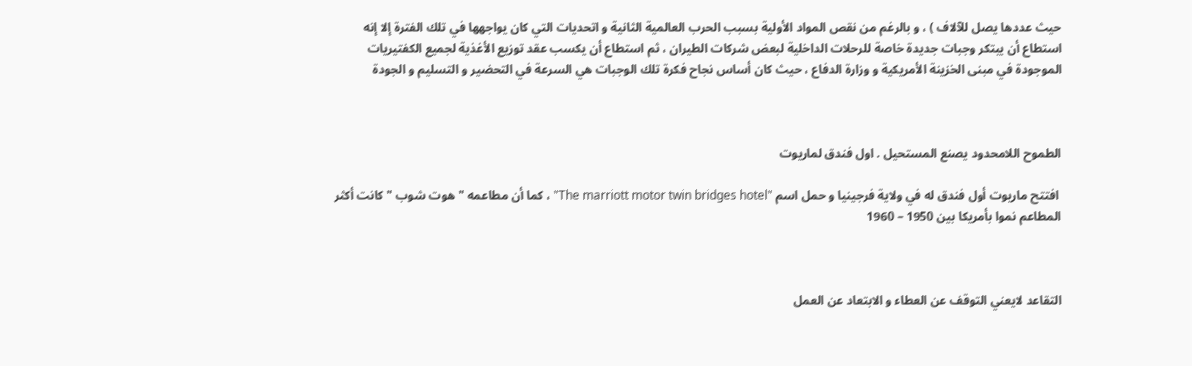حيث عددها يصل للآلاف ) ، و بالرغم من نقص المواد الأولية بسبب الحرب العالمية الثانية و اتحديات التي كان يواجهها في تلك الفترة إلا إنه استطاع أن يبتكر وجبات جديدة خاصة للرحلات الداخلية لبعض شركات الطيران ، ثم استطاع أن يكسب عقد توزيع الأغذية لجميع الكفتيريات الموجودة في مبنى الخزينة الأمريكية و وزارة الدفاع ، حيث كان أساس نجاح فكرة تلك الوجبات هي السرعة في التحضير و التسليم و الجودة



الطموح اللامحدود يصنع المستحيل . اول فندق لماريوت

 افتتح ماريوت أول فندق له في ولاية فرجينيا و حمل اسم "The marriott motor twin bridges hotel" ، كما أن مطاعمه " هوت شوب " كانت أكثر المطاعم نموا بأمريكا بين 1950 – 1960



التقاعد لايعني التوقف عن العطاء و الابتعاد عن العمل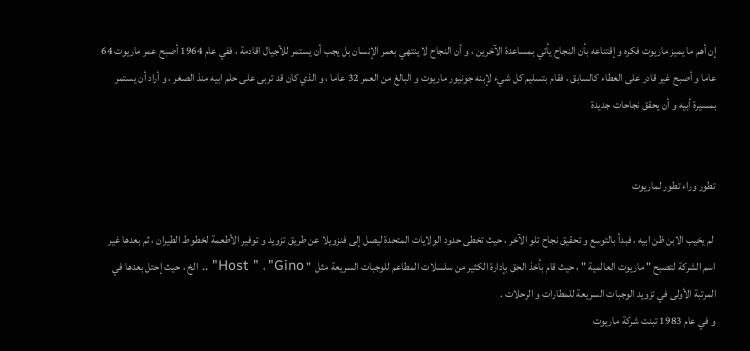إن أهم ما يميز ماريوت فكره و إقتناعه بأن النجاح يأتي بمساعدة الآخرين ، و أن النجاح لا ينتهي بعمر الإنسان بل يجب أن يستمر للأجيال اقادمة ، ففي عام 1964 أصبح عمر ماريوت 64 عاما و أصبح غير قادر على العطاء كالسابق ، فقام بتسليم كل شيء لإبنه جونيور ماريوت و البالغ من العمر 32 عاما ، و الذي كان قد تربى على حلم ابيه منذ الصغر ، و أراد أن يستمر بمسيرة أبيه و أن يحقق نجاحات جديدة


تطور وراء تطور لماريوت

 لم يخيب الابن ظن ابيه ، فبدأ بالتوسع و تحقيق نجاح تلو الآخر ، حيث تخطى حدود الولايات المتحدة ليصل إلى فنزويلا عن طريق تزويد و توفير الأطعمة لخطوط الطيران ، ثم بعدها غير اسم الشركة لتصبح " ماريوت العالمية " ، حيث قام بأخذ الحق بإدارة الكثير من سلسلات المطاعم للوجبات السريعة مثل  " Host " ، "Gino" .. الخ ، حيث إحتل بعدها في المرتبة الأولى في تزويد الوجبات السريعة للمطارات و الرحلات .
و في عام 1983 تبنت شركة ماريوت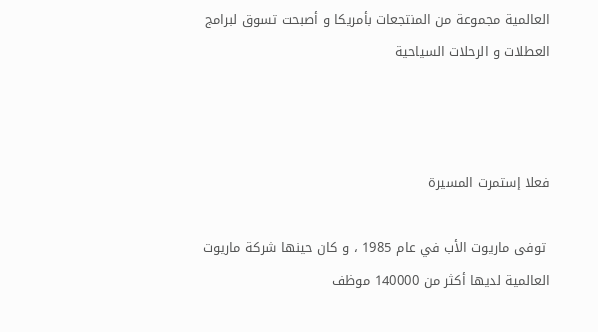العالمية مجموعة من المنتجعات بأمريكا و أصبحت تسوق لبرامج العطلات و الرحلات السياحية



فعلا إستمرت المسيرة

 توفى ماريوت الأب في عام 1985 ، و كان حينها شركة ماريوت العالمية لديها أكثر من 140000 موظف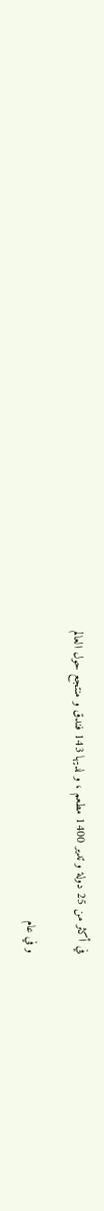في أكثر من 25 دولة و تدير 1400 مطعم ، و لديها 143 فندق و منتجع حول العالم

و في عام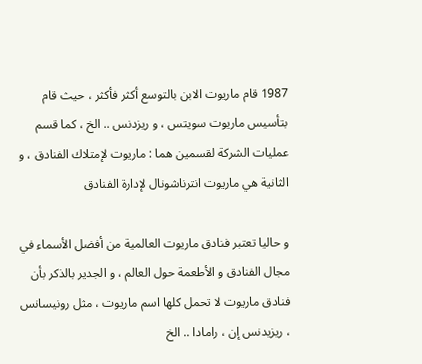1987 قام ماريوت الابن بالتوسع أكثر فأكثر ، حيث قام بتأسيس ماريوت سويتس ، و ريزدنس .. الخ ، كما قسم عمليات الشركة لقسمين هما : ماريوت لإمتلاك الفنادق ، و الثانية هي ماريوت انترناشونال لإدارة الفنادق

و حاليا تعتبر فنادق ماريوت العالمية من أفضل الأسماء في مجال الفنادق و الأطعمة حول العالم ، و الجدير بالذكر بأن فنادق ماريوت لا تحمل كلها اسم ماريوت ، مثل رونيسانس ، ريزيدنس إن ، رامادا .. الخ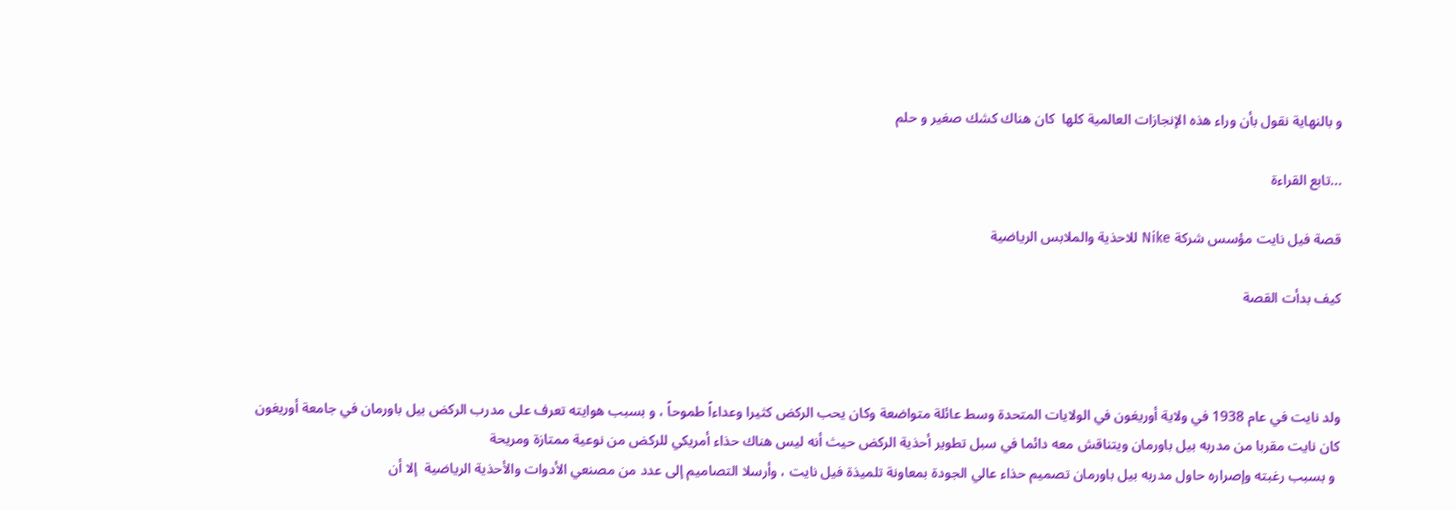و بالنهاية نقول بأن وراء هذه الإنجازات العالمية كلها  كان هناك كشك صغير و حلم

...تابع القراءة

قصة فيل نايت مؤسس شركة Nike للاحذية والملابس الرياضية

كيف بدأت القصة



ولد نايت في عام 1938 في ولاية أوريغون في الولايات المتحدة وسط عائلة متواضعة وكان يحب الركض كثيرا وعداءاً طموحاً ، و بسبب هوايته تعرف على مدرب الركض بيل باورمان في جامعة أوريغون
كان نايت مقربا من مدربه بيل باورمان ويتناقش معه دائما في سبل تطوير أحذية الركض حيث أنه ليس هناك حذاء أمريكي للركض من نوعية ممتازة ومريحة
 و بسبب رغبته وإصراره حاول مدربه بيل باورمان تصميم حذاء عالي الجودة بمعاونة تلميذة فيل نايت ، وأرسلا التصاميم إلى عدد من مصنعي الأدوات والأحذية الرياضية  إلا أن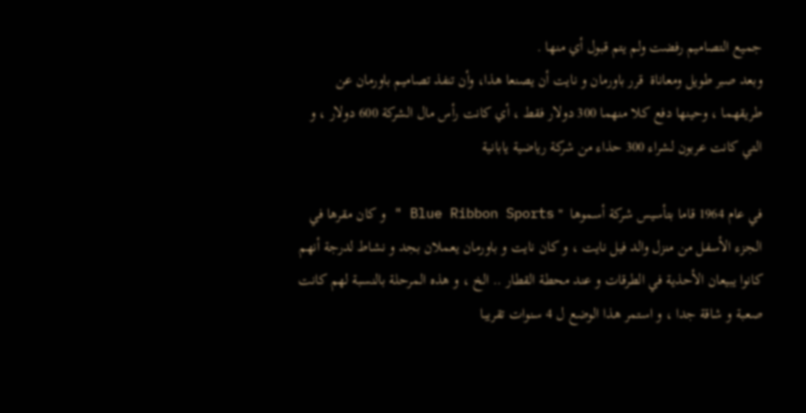جميع التصاميم رفضت ولم يتم قبول أي منها .
وبعد صبر طويل ومعاناة  قرر باورمان و نايت أن يصنعا هذا، وأن تنفذ تصاميم باورمان عن طريقهما ، وحينها دفع كلا منهما 300 دولار فقط ، أي كانت رأس مال الشركة 600 دولار ، و التي كانت عربون لشراء 300 حذاء من شركة رياضية يابانية

في عام 1964 قاما بتأسيس شركة أسموها  " Blue Ribbon Sports " و كان مقرها في الجزء الأسفل من منزل والد فيل نايت ، و كان نايت و باورمان يعملان بجد و نشاط لدرجة أنهم كانوا يبيعان الأحذية في الطرقات و عند محطة القطار .. الخ ، و هذه المرحلة بالنسبة لهم كانت صعبة و شاقة جدا ، و استمر هذا الوضع ل 4 سنوات تقريبا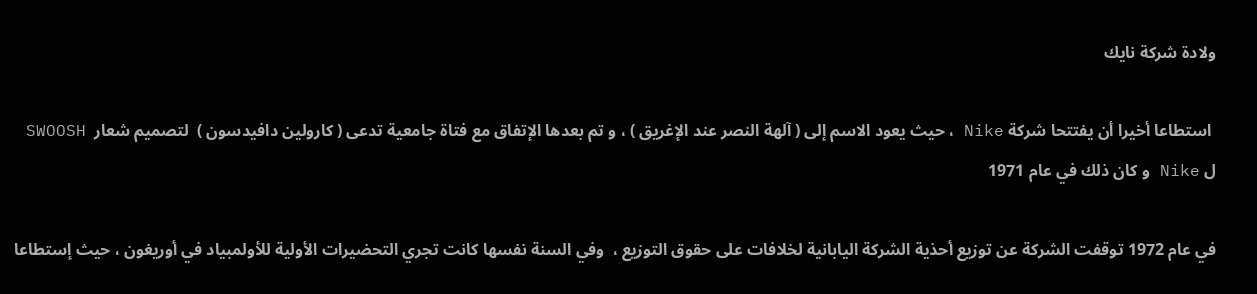ولادة شركة نايك

 استطاعا أخيرا أن يفتتحا شركة Nike ، حيث يعود الاسم إلى ( آلهة النصر عند الإغريق ) ، و تم بعدها الإتفاق مع فتاة جامعية تدعى ( كارولين دافيدسون )  لتصميم شعار  SWOOSH  ل Nike و كان ذلك في عام 1971

في عام 1972 توقفت الشركة عن توزيع أحذية الشركة اليابانية لخلافات على حقوق التوزيع ،  وفي السنة نفسها كانت تجري التحضيرات الأولية للأولمبياد في أوريغون ، حيث إستطاعا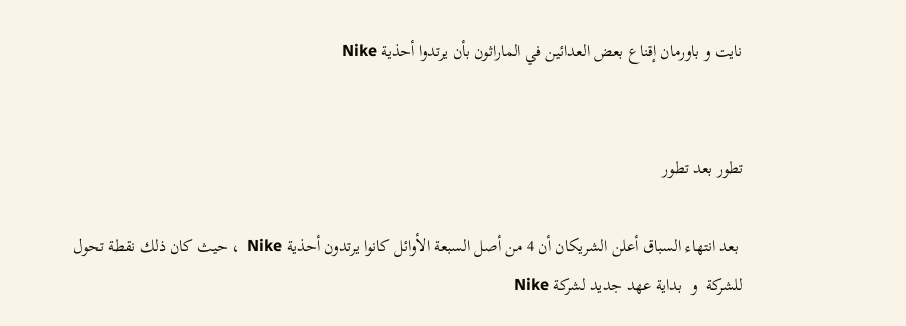نايت و باورمان إقناع بعض العدائين في الماراثون بأن يرتدوا أحذية Nike


تطور بعد تطور

 بعد انتهاء السباق أعلن الشريكان أن 4 من أصل السبعة الأوائل كانوا يرتدون أحذية Nike  ، حيث كان ذلك نقطة تحول للشركة  و  بداية عهد جديد لشركة Nike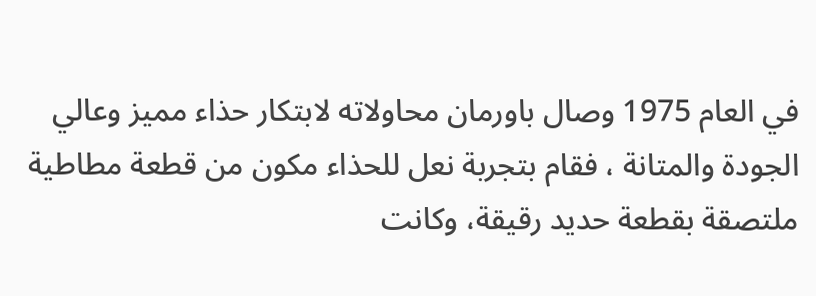في العام 1975 وصال باورمان محاولاته لابتكار حذاء مميز وعالي الجودة والمتانة ، فقام بتجربة نعل للحذاء مكون من قطعة مطاطية ملتصقة بقطعة حديد رقيقة، وكانت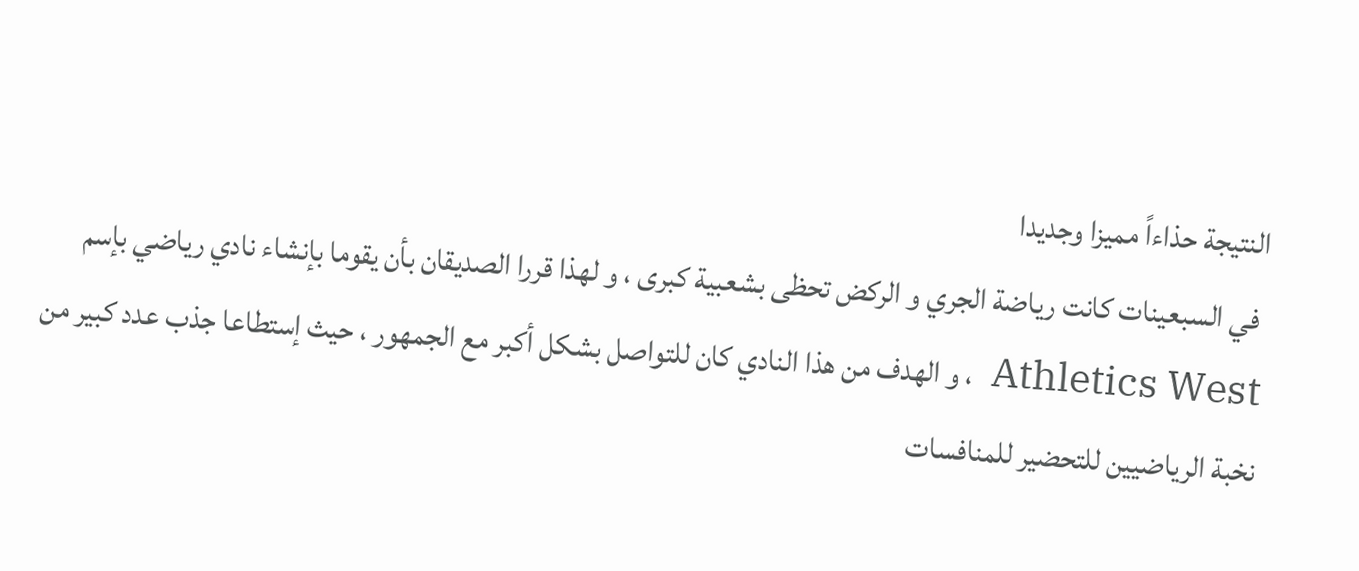النتيجة حذاءاً مميزا وجديدا
 في السبعينات كانت رياضة الجري و الركض تحظى بشعبية كبرى ، و لهذا قررا الصديقان بأن يقوما بإنشاء نادي رياضي بإسم Athletics West  ، و الهدف من هذا النادي كان للتواصل بشكل أكبر مع الجمهور ، حيث إستطاعا جذب عدد كبير من نخبة الرياضيين للتحضير للمنافسات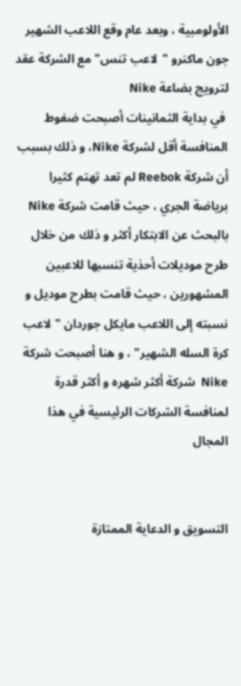الأولومبية ، وبعد عام وقع اللاعب الشهير جون ماكنرو "لاعب تنس" مع الشركة عقد لترويج بضاعة Nike
 في بداية الثمانينات أصبحت ضغوط المنافسة أقل لشركة Nike، و ذلك بسبب أن شركة Reebok لم تعد تهتم كثيرا برياضة الجري ، حيث قامت شركة Nike بالبحث عن الابتكار أكثر و ذلك من خلال طرح موديلات أحذية تنسبها للاعبين المشهورين ، حيث قامت بطرح موديل و نسبته إلى اللاعب مايكل جوردان "لاعب كرة السله الشهير" ، و هنا أصبحت شركة Nike  شركة أكثر شهره و أكثر قدرة لمنافسة الشركات الرئيسية في هذا المجال


التسويق و الدعاية الممتازة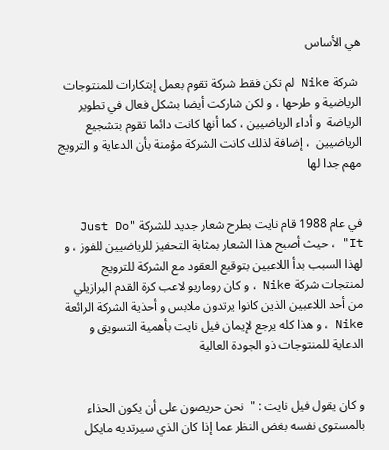هي الأساس

 شركة Nike لم تكن فقط شركة تقوم بعمل إبتكارات للمنتوجات الرياضية و طرحها ، و لكن شاركت أيضا بشكل فعال في تطوير الرياضة  و أداء الرياضيين ، كما أنها كانت دائما تقوم بتشجيع الرياضيين  ، إضافة لذلك كانت الشركة مؤمنة بأن الدعاية و الترويج مهم جدا لها


في عام 1988 قام نايت بطرح شعار جديد للشركة "Just Do It" ، حيث أصبح هذا الشعار بمثابة التحفيز للرياضيين للفوز ، و لهذا السبب بدأ اللاعبين بتوقيع العقود مع الشركة للترويج لمنتجات شركة Nike ، و كان روماريو لاعب كرة القدم البرازيلي من أحد اللاعبين الذين كانوا يرتدون ملابس و أحذية الشركة الرائعة Nike ، و هذا كله يرجع لإيمان فيل نايت بأهمية التسويق و الدعاية للمنتوجات ذو الجودة العالية


و كان يقول فيل نايت : "  نحن حريصون على أن يكون الحذاء بالمستوى نفسه بغض النظر عما إذا كان الذي سيرتديه مايكل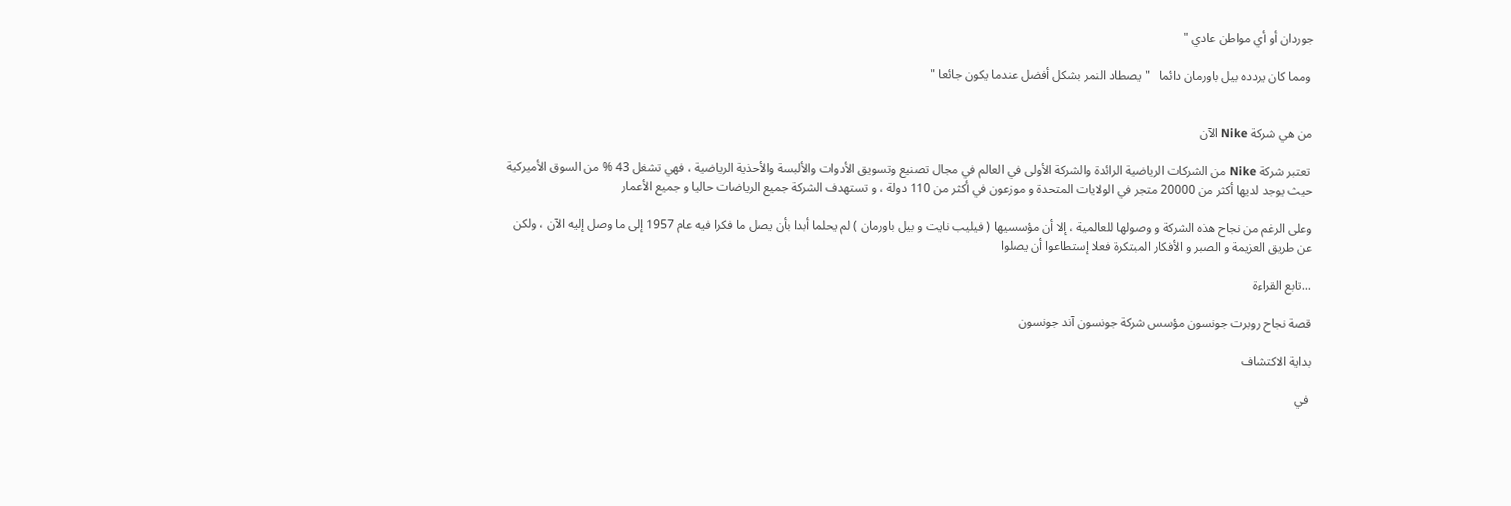جوردان أو أي مواطن عادي "

 ومما كان يردده بيل باورمان دائما   " يصطاد النمر بشكل أفضل عندما يكون جائعا "


من هي شركة Nike الآن

 تعتبر شركة Nike من الشركات الرياضية الرائدة والشركة الأولى في العالم في مجال تصنيع وتسويق الأدوات والألبسة والأحذية الرياضية ، فهي تشغل 43 % من السوق الأميركية حيث يوجد لديها أكثر من 20000 متجر في الولايات المتحدة و موزعون في أكثر من 110 دولة ، و تستهدف الشركة جميع الرياضات حاليا و جميع الأعمار

وعلى الرغم من نجاح هذه الشركة و وصولها للعالمية ، إلا أن مؤسسيها ( فيليب نايت و بيل باورمان ) لم يحلما أبدا بأن يصل ما فكرا فيه عام 1957 إلى ما وصل إليه الآن ، ولكن عن طريق العزيمة و الصبر و الأفكار المبتكرة فعلا إستطاعوا أن يصلوا

...تابع القراءة

قصة نجاح روبرت جونسون مؤسس شركة جونسون آند جونسون

بداية الاكتشاف

 في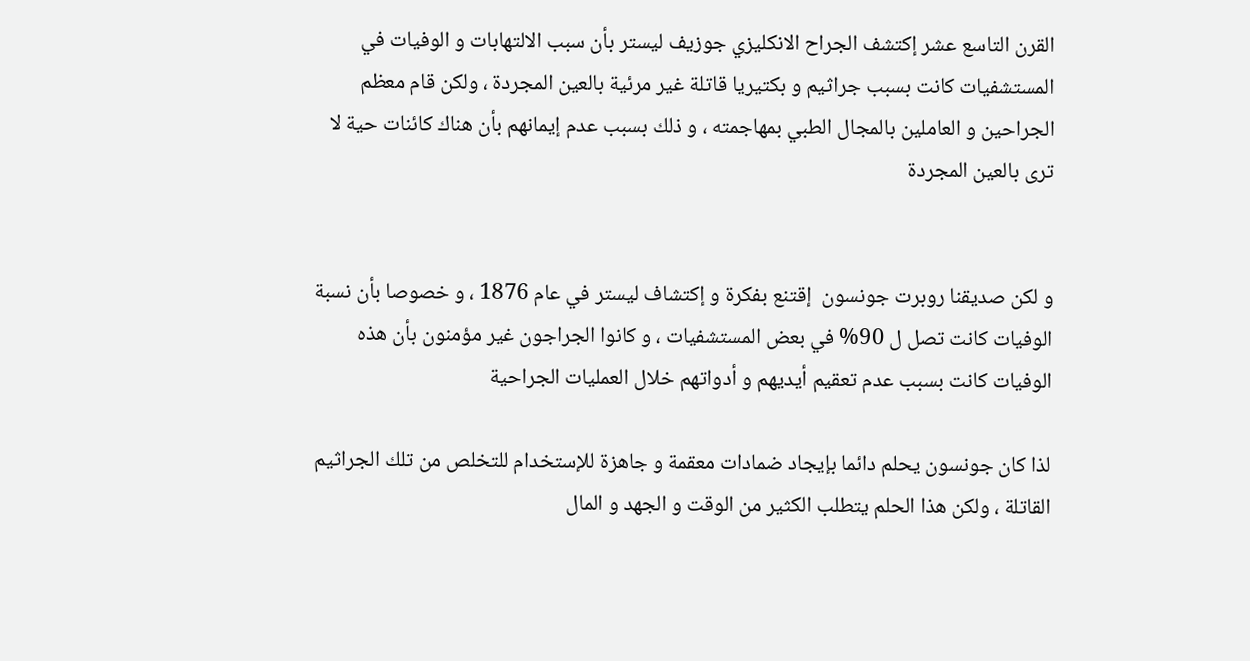القرن التاسع عشر إكتشف الجراح الانكليزي جوزيف ليستر بأن سبب الالتهابات و الوفيات في المستشفيات كانت بسبب جراثيم و بكتيريا قاتلة غير مرئية بالعين المجردة ، ولكن قام معظم الجراحين و العاملين بالمجال الطبي بمهاجمته ، و ذلك بسبب عدم إيمانهم بأن هناك كائنات حية لا ترى بالعين المجردة


و لكن صديقنا روبرت جونسون  إقتنع بفكرة و إكتشاف ليستر في عام 1876 ، و خصوصا بأن نسبة الوفيات كانت تصل ل 90% في بعض المستشفيات ، و كانوا الجراجون غير مؤمنون بأن هذه الوفيات كانت بسبب عدم تعقيم أيديهم و أدواتهم خلال العمليات الجراحية

لذا كان جونسون يحلم دائما بإيجاد ضمادات معقمة و جاهزة للإستخدام للتخلص من تلك الجراثيم القاتلة ، ولكن هذا الحلم يتطلب الكثير من الوقت و الجهد و المال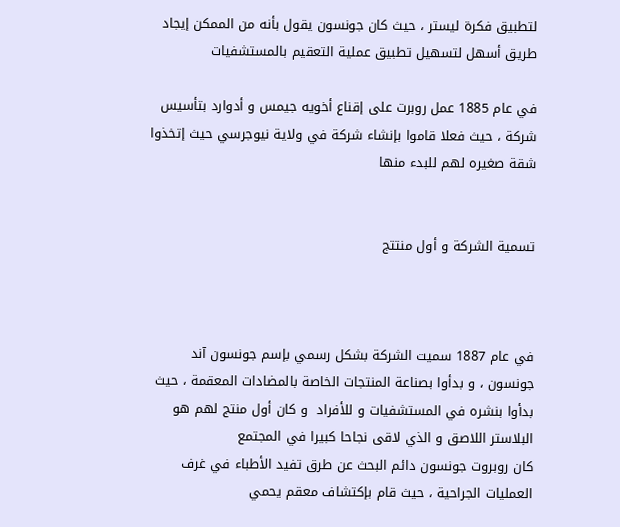لتطبيق فكرة ليستر ، حيث كان جونسون يقول بأنه من الممكن إيجاد طريق أسهل لتسهيل تطبيق عملية التعقيم بالمستشفيات

في عام 1885 عمل روبرت على إقناع أخويه جيمس و أدوارد بتأسيس شركة ، حيث فعلا قاموا بإنشاء شركة في ولاية نيوجرسي حيث إتخذوا شقة صغيره لهم للبدء منها


تسمية الشركة و أول منتتج



في عام 1887 سميت الشركة بشكل رسمي بإسم جونسون آند جونسون ، و بدأوا بصناعة المنتجات الخاصة بالمضادات المعقمة ، حيث بدأوا بنشره في المستشفيات و للأفراد  و كان أول منتج لهم هو البلاستر اللاصق و الذي لاقى نجاحا كبيرا في المجتمع
كان روبروت جونسون دائم البحث عن طرق تفيد الأطباء في غرف العمليات الجراحية ، حيث قام بإكتشاف معقم يحمي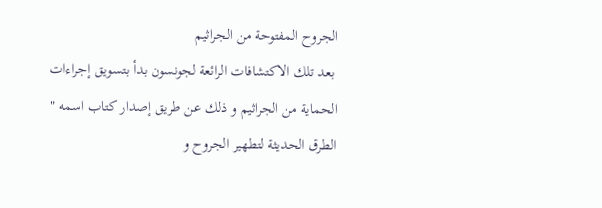الجروح المفتوحة من الجراثيم
 بعد تلك الاكتشافات الرائعة لجونسون بدأ بتسويق إجراءات الحماية من الجراثيم و ذلك عن طريق إصدار كتاب اسمه " الطرق الحديثة لتطهير الجروح و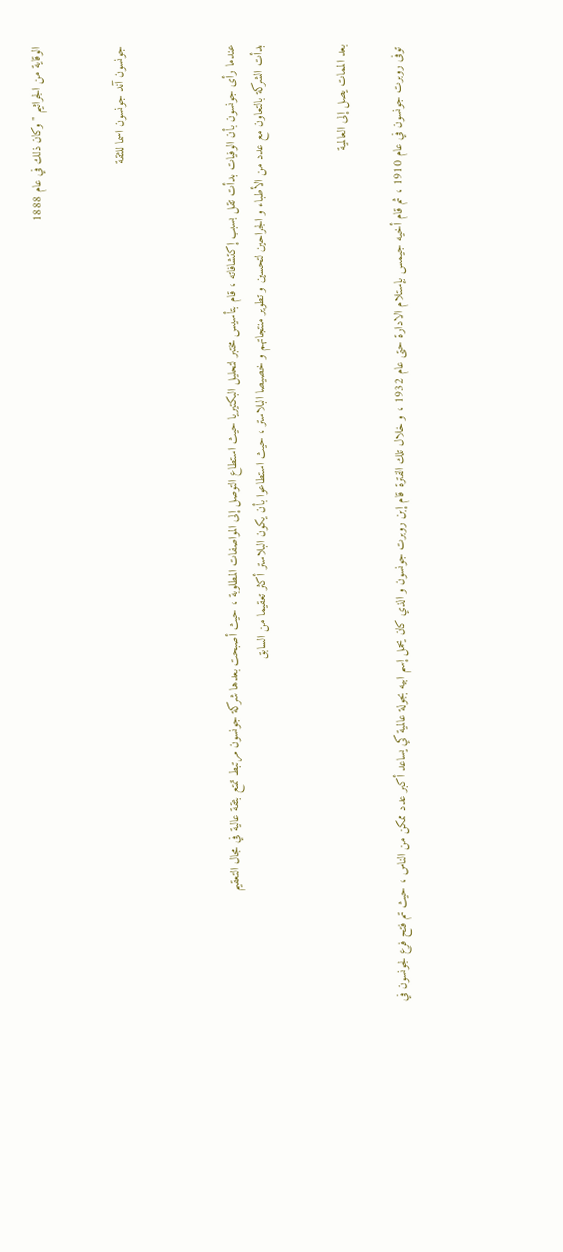الوقاية من الجراثيم " وكان ذلك في عام 1888


جونسون آند جونسون اسما للثقة



عندما رأى جونسون بأن الوفيات بدأت تقل بسبب إكتشافاته ، قام بتأسيس مختبر لتحليل البكتيريا حيث استطاع التوصل إلى المواصفات المطلوبة ، حيث أصبحت بعدها شركة جونسون مرتبط تمتع بثقة عالية في مجال التعقيم
بدأت الشركة بالتعاون مع عدد من الأطباء و الجراحين لتحسين و تطوير منتجاتهم و خصيصا البلاستر ، حيث استطاعوا بأن يكون البلاستر أكثر تعقيما من السابق


بعد الممات يصل إلى العالمية

 توفى روبرت جونسون في عام 1910 ، ثم قام أخيه جيمس بإستلام الادارة حتى عام 1932 ، و خلال تلك الفترة قام إبن روبرت جونسون و الذي كان يحمل إسم ابيه بجولة عالمية كي يساعد أكبر عدد ممكن من الناس ، حيث تم فتح فرع لجونسون في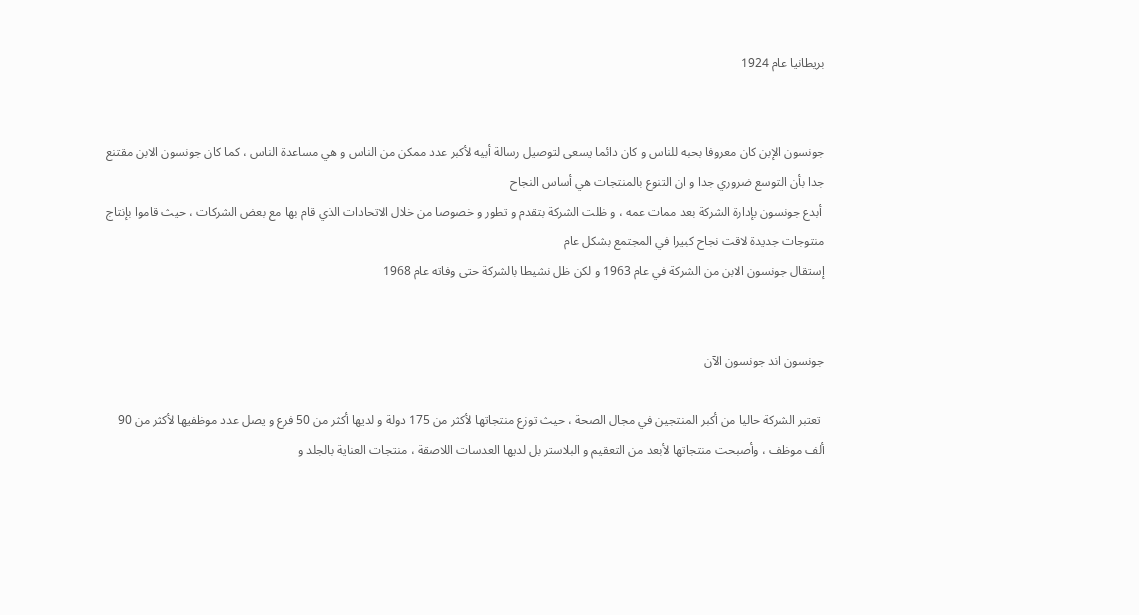بريطانيا عام 1924


جونسون الإبن كان معروفا بحبه للناس و كان دائما يسعى لتوصيل رسالة أبيه لأكبر عدد ممكن من الناس و هي مساعدة الناس ، كما كان جونسون الابن مقتنع جدا بأن التوسع ضروري جدا و ان التنوع بالمنتجات هي أساس النجاح
 أبدع جونسون بإدارة الشركة بعد ممات عمه ، و ظلت الشركة بتقدم و تطور و خصوصا من خلال الاتحادات الذي قام بها مع بعض الشركات ، حيث قاموا بإنتاج منتوجات جديدة لاقت نجاح كبيرا في المجتمع بشكل عام
إستقال جونسون الابن من الشركة في عام 1963 و لكن ظل نشيطا بالشركة حتى وفاته عام 1968


جونسون اند جونسون الآن

 تعتبر الشركة حاليا من أكبر المنتجين في مجال الصحة ، حيث توزع منتجاتها لأكثر من 175 دولة و لديها أكثر من 50 فرع و يصل عدد موظفيها لأكثر من 90 ألف موظف ، وأصبحت منتجاتها لأبعد من التعقيم و البلاستر بل لديها العدسات اللاصقة ، منتجات العناية بالجلد و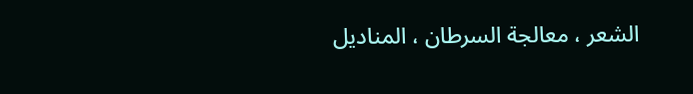الشعر ، معالجة السرطان ، المناديل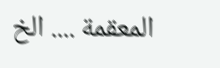المعقمة .... الخ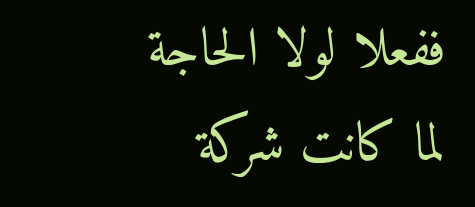ففعلا لولا الحاجة لما كانت شركة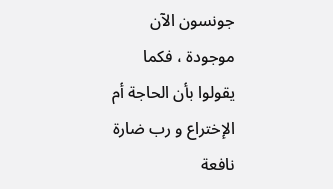جونسون الآن موجودة ، فكما يقولوا بأن الحاجة أم الإختراع و رب ضارة نافعة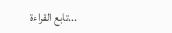...تابع القراءة